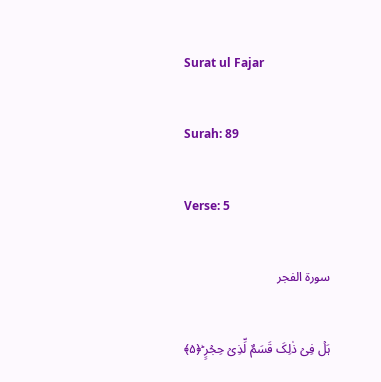Surat ul Fajar

Surah: 89

Verse: 5

سورة الفجر

ہَلۡ فِیۡ ذٰلِکَ قَسَمٌ لِّذِیۡ حِجۡرٍ ؕ﴿۵﴾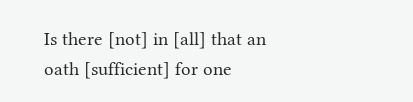Is there [not] in [all] that an oath [sufficient] for one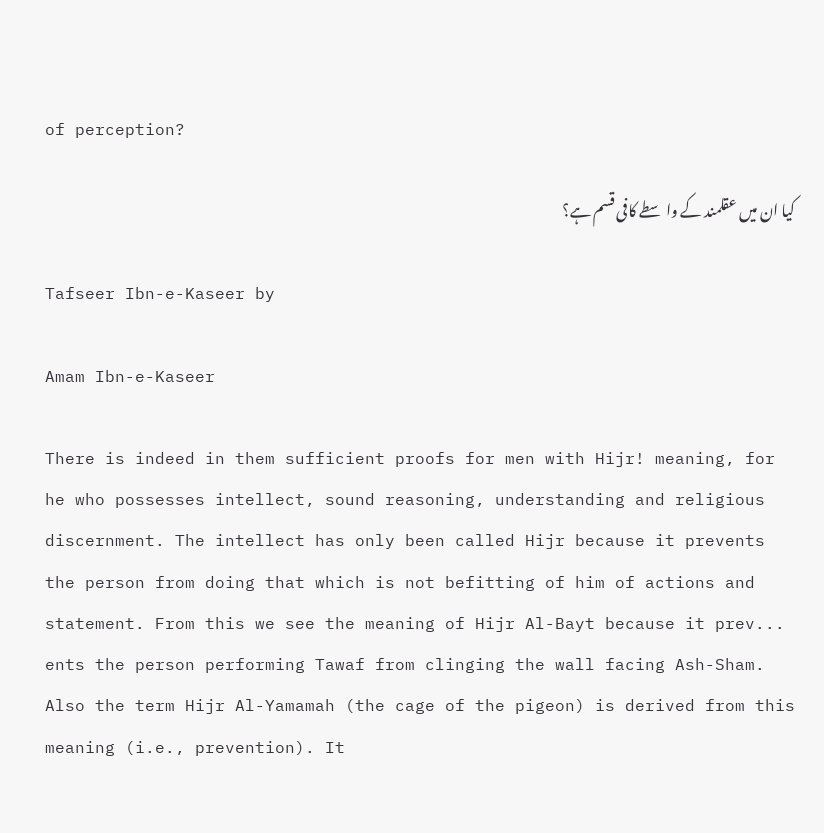of perception?

کیا ان میں عقلمند کے واسطے کافی قسم ہے؟

Tafseer Ibn-e-Kaseer by

Amam Ibn-e-Kaseer

There is indeed in them sufficient proofs for men with Hijr! meaning, for he who possesses intellect, sound reasoning, understanding and religious discernment. The intellect has only been called Hijr because it prevents the person from doing that which is not befitting of him of actions and statement. From this we see the meaning of Hijr Al-Bayt because it prev... ents the person performing Tawaf from clinging the wall facing Ash-Sham. Also the term Hijr Al-Yamamah (the cage of the pigeon) is derived from this meaning (i.e., prevention). It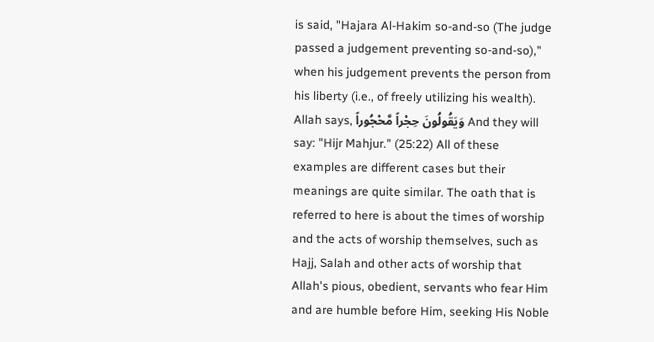is said, "Hajara Al-Hakim so-and-so (The judge passed a judgement preventing so-and-so)," when his judgement prevents the person from his liberty (i.e., of freely utilizing his wealth). Allah says, وَيَقُولُونَ حِجْراً مَّحْجُوراً And they will say: "Hijr Mahjur." (25:22) All of these examples are different cases but their meanings are quite similar. The oath that is referred to here is about the times of worship and the acts of worship themselves, such as Hajj, Salah and other acts of worship that Allah's pious, obedient, servants who fear Him and are humble before Him, seeking His Noble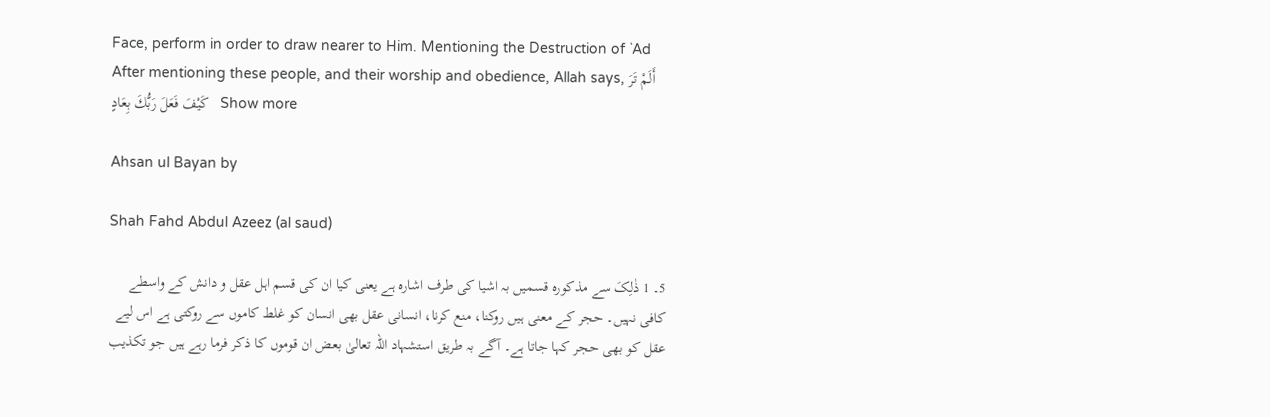Face, perform in order to draw nearer to Him. Mentioning the Destruction of `Ad After mentioning these people, and their worship and obedience, Allah says, أَلَمْ تَرَ كَيْفَ فَعَلَ رَبُّكَ بِعَادٍ   Show more

Ahsan ul Bayan by

Shah Fahd Abdul Azeez (al saud)

5۔ 1 ذٰلِکَ سے مذکورہ قسمیں بہ اشیا کی طرف اشارہ ہے یعنی کیا ان کی قسم اہل عقل و دانش کے واسطے کافی نہیں۔ حجر کے معنی ہیں روکنا، منع کرنا، انسانی عقل بھی انسان کو غلط کاموں سے روکتی ہے اس لیے عقل کو بھی حجر کہا جاتا ہے۔ آگے بہ طریق استشہاد اللہ تعالیٰ بعض ان قوموں کا ذکر فرما رہے ہیں جو تکذیب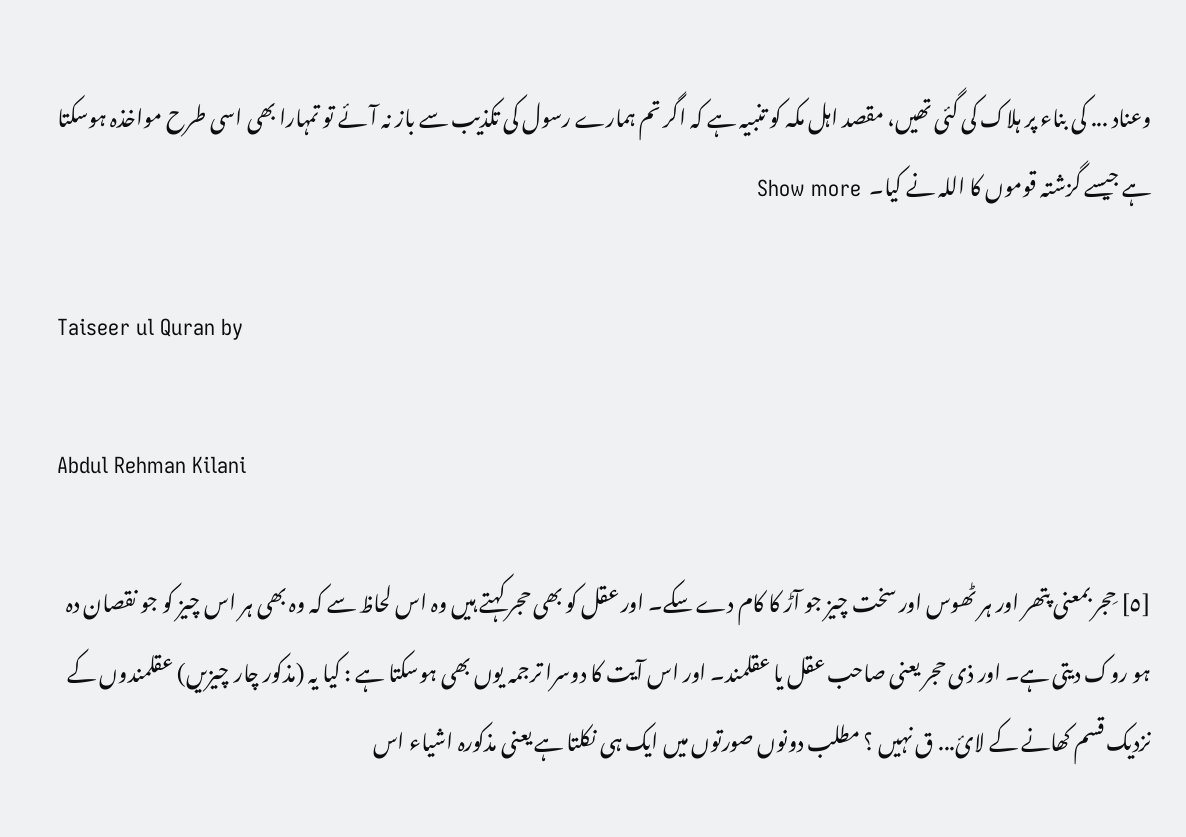وعناد ... کی بناء پر ہلاک کی گئی تھیں، مقصد اہل مکہ کو تنبیہ ہے کہ اگر تم ہمارے رسول کی تکذیب سے باز نہ آئے تو تمہارا بھی اسی طرح مواخذہ ہوسکتا ہے جیسے گزشتہ قوموں کا اللہ نے کیا۔  Show more

Taiseer ul Quran by

Abdul Rehman Kilani

[٥] حِجر بمعنی پتھر اور ہر ٹھوس اور سخت چیز جو آڑ کا کام دے سکے۔ اور عقل کو بھی حجر کہتے ہیں وہ اس لحاظ سے کہ وہ بھی ہر اس چیز کو جو نقصان دہ ہو روک دیتی ہے۔ اور ذی حجر یعنی صاحب عقل یا عقلمند۔ اور اس آیت کا دوسرا ترجمہ یوں بھی ہوسکتا ہے : کیا یہ (مذکور چار چیزیں) عقلمندوں کے نزدیک قسم کھانے کے لائ... ق نہیں ؟ مطلب دونوں صورتوں میں ایک ہی نکلتا ہے یعنی مذکورہ اشیاء اس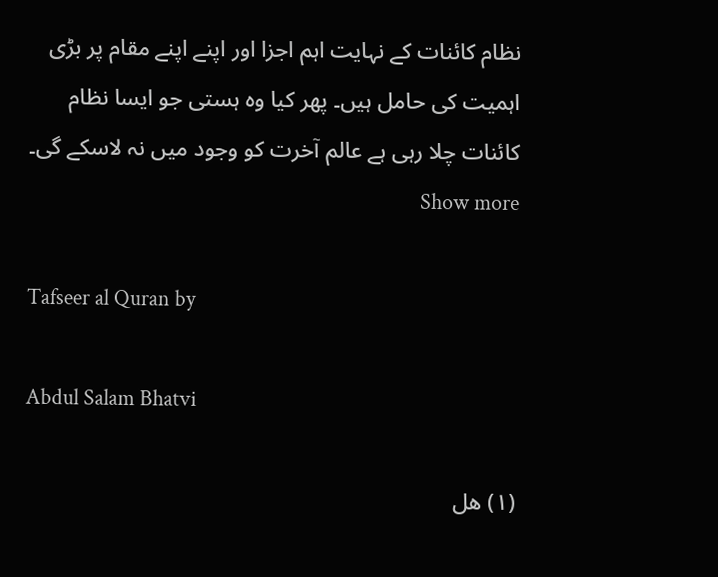نظام کائنات کے نہایت اہم اجزا اور اپنے اپنے مقام پر بڑی اہمیت کی حامل ہیں۔ پھر کیا وہ ہستی جو ایسا نظام کائنات چلا رہی ہے عالم آخرت کو وجود میں نہ لاسکے گی۔   Show more

Tafseer al Quran by

Abdul Salam Bhatvi

(١) ھل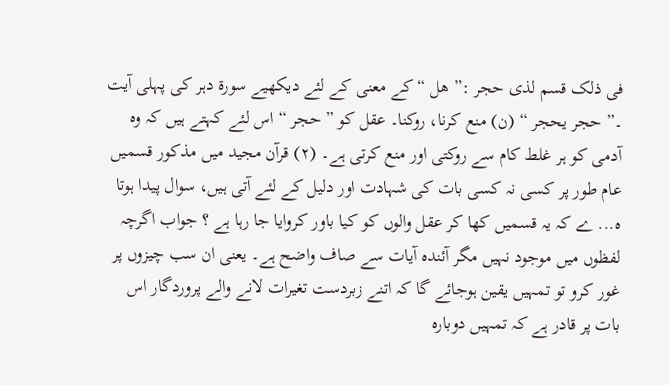فی ذلک قسم لذی حجر :” ھل “ کے معنی کے لئے دیکھیے سورة دہر کی پہلی آیت ۔” حجر یحجر “ (ن) منع کرنا، روکنا۔ عقل کو ” حجر “ اس لئے کہتے ہیں کہ وہ آدمی کو ہر غلط کام سے روکتی اور منع کرتی ہے۔ (٢) قرآن مجید میں مذکور قسمیں عام طور پر کسی نہ کسی بات کی شہادت اور دلیل کے لئے آتی ہیں، سوال پیدا ہوتا ہ... ے کہ یہ قسمیں کھا کر عقل والوں کو کیا باور کروایا جا رہا ہے ؟ جواب اگرچہ لفظوں میں موجود نہیں مگر آئندہ آیات سے صاف واضح ہے۔ یعنی ان سب چیزوں پر غور کرو تو تمہیں یقین ہوجائے گا کہ اتنے زبردست تغیرات لانے والے پروردگار اس بات پر قادر ہے کہ تمہیں دوبارہ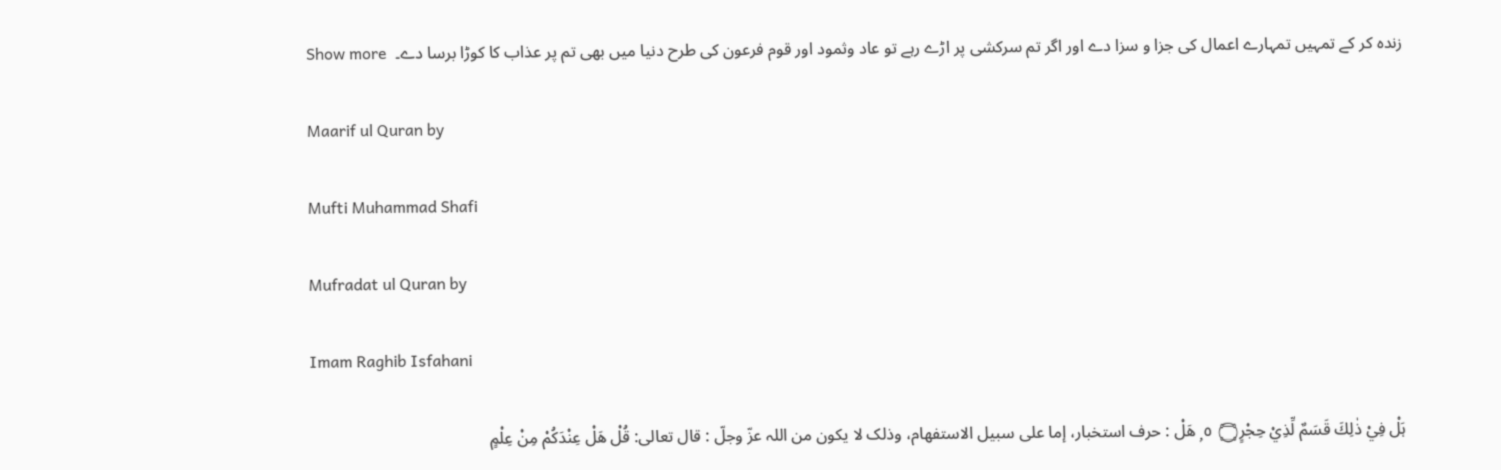زندہ کر کے تمہیں تمہارے اعمال کی جزا و سزا دے اور اگر تم سرکشی پر اڑے رہے تو عاد وثمود اور قوم فرعون کی طرح دنیا میں بھی تم پر عذاب کا کوڑا برسا دے۔  Show more

Maarif ul Quran by

Mufti Muhammad Shafi

Mufradat ul Quran by

Imam Raghib Isfahani

ہَلْ فِيْ ذٰلِكَ قَسَمٌ لِّذِيْ حِجْرٍ۝ ٥ ۭ هَلْ : حرف استخبار، إما علی سبیل الاستفهام، وذلک لا يكون من اللہ عزّ وجلّ : قال تعالی: قُلْ هَلْ عِنْدَكُمْ مِنْ عِلْمٍ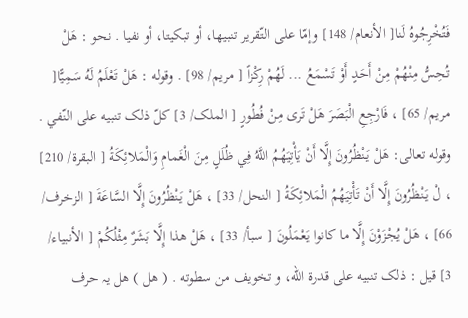فَتُخْرِجُوهُ لَنا[ الأنعام/ 148] وإمّا علی التّقریر تنبيها، أو تبكيتا، أو نفیا . نحو : هَلْ تُحِسُّ مِنْهُمْ مِنْ أَحَدٍ أَوْ تَسْمَعُ ... لَهُمْ رِكْزاً [ مریم/ 98] . وقوله : هَلْ تَعْلَمُ لَهُ سَمِيًّا[ مریم/ 65] ، فَارْجِعِ الْبَصَرَ هَلْ تَرى مِنْ فُطُورٍ [ الملک/ 3] كلّ ذلک تنبيه علی النّفي . وقوله تعالی: هَلْ يَنْظُرُونَ إِلَّا أَنْ يَأْتِيَهُمُ اللَّهُ فِي ظُلَلٍ مِنَ الْغَمامِ وَالْمَلائِكَةُ [ البقرة/ 210] ، لْ يَنْظُرُونَ إِلَّا أَنْ تَأْتِيَهُمُ الْمَلائِكَةُ [ النحل/ 33] ، هَلْ يَنْظُرُونَ إِلَّا السَّاعَةَ [ الزخرف/ 66] ، هَلْ يُجْزَوْنَ إِلَّا ما کانوا يَعْمَلُونَ [ سبأ/ 33] ، هَلْ هذا إِلَّا بَشَرٌ مِثْلُكُمْ [ الأنبیاء/ 3] قيل : ذلک تنبيه علی قدرة الله، و تخویف من سطوته . ( ھل ) ھل یہ حرف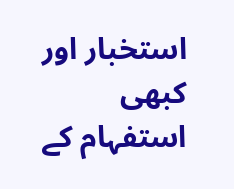استخبار اور کبھی استفہام کے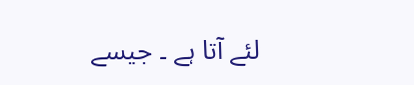لئے آتا ہے ۔ جیسے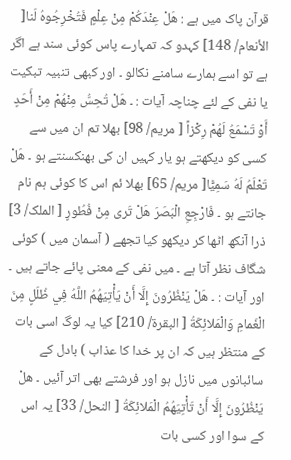قرآن پاک میں ہے : هَلْ عِنْدَكُمْ مِنْ عِلْمٍ فَتُخْرِجُوهُ لَنا[ الأنعام/ 148] کہدو کہ تمہارے پاس کوئی سند ہے اگر ہے تو اسے ہمارے سامنے نکالو ۔ اور کبھی تنبیہ تبکیت یا نفی کے لئے چناچہ آیات : ۔ هَلْ تُحِسُّ مِنْهُمْ مِنْ أَحَدٍ أَوْ تَسْمَعُ لَهُمْ رِكْزاً [ مریم/ 98] بھلا تم ان میں سے کسی کو دیکھتے ہو یار کہیں ان کی بھنکسنتے ہو ۔ هَلْ تَعْلَمُ لَهُ سَمِيًّا[ مریم/ 65] بھلا ئم اس کا کوئی ہم نام جانتے ہو ۔ فَارْجِعِ الْبَصَرَ هَلْ تَرى مِنْ فُطُورٍ [ الملک/ 3] ذرا آنکھ اٹھا کر دیکھو کیا تجھے ( آسمان میں ) کوئی شگاف نظر آتا ہے ۔ میں نفی کے معنی پائے جاتے ہیں ۔ اور آیات : ۔ هَلْ يَنْظُرُونَ إِلَّا أَنْ يَأْتِيَهُمُ اللَّهُ فِي ظُلَلٍ مِنَ الْغَمامِ وَالْمَلائِكَةُ [ البقرة/ 210] کیا یہ لوگ اسی بات کے منتظر ہیں کہ ان پر خدا کا عذاب ) بادل کے سائبانوں میں نازل ہو اور فرشتے بھی اتر آئیں ۔ ھلْ يَنْظُرُونَ إِلَّا أَنْ تَأْتِيَهُمُ الْمَلائِكَةُ [ النحل/ 33] یہ اس کے سوا اور کسی بات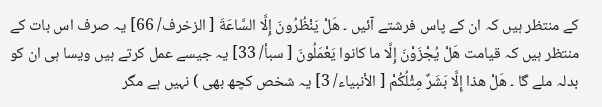کے منتظر ہیں کہ ان کے پاس فرشتے آئیں ۔ هَلْ يَنْظُرُونَ إِلَّا السَّاعَةَ [ الزخرف/ 66] یہ صرف اس بات کے منتظر ہیں کہ قیامت هَلْ يُجْزَوْنَ إِلَّا ما کانوا يَعْمَلُونَ [ سبأ/ 33] یہ جیسے عمل کرتے ہیں ویسا ہی ان کو بدلہ ملے گا ۔ هَلْ هذا إِلَّا بَشَرٌ مِثْلُكُمْ [ الأنبیاء/ 3] یہ شخص کچھ بھی ) نہیں ہے مگر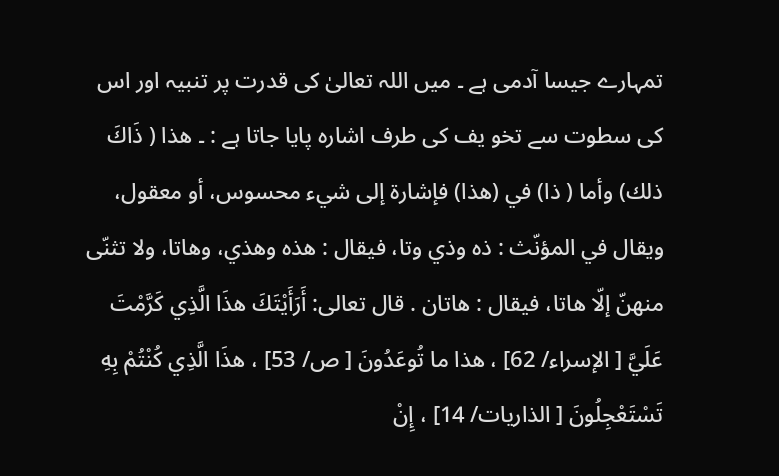تمہارے جیسا آدمی ہے ۔ میں اللہ تعالیٰ کی قدرت پر تنبیہ اور اس کی سطوت سے تخو یف کی طرف اشارہ پایا جاتا ہے : ۔ هذا ( ذَاكَ ذلك) وأما ( ذا) في (هذا) فإشارة إلى شيء محسوس، أو معقول، ويقال في المؤنّث : ذه وذي وتا، فيقال : هذه وهذي، وهاتا، ولا تثنّى منهنّ إلّا هاتا، فيقال : هاتان . قال تعالی: أَرَأَيْتَكَ هذَا الَّذِي كَرَّمْتَ عَلَيَّ [ الإسراء/ 62] ، هذا ما تُوعَدُونَ [ ص/ 53] ، هذَا الَّذِي كُنْتُمْ بِهِ تَسْتَعْجِلُونَ [ الذاریات/ 14] ، إِنْ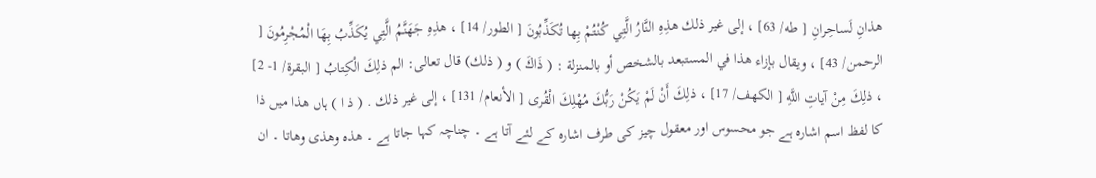هذانِ لَساحِرانِ [ طه/ 63] ، إلى غير ذلك هذِهِ النَّارُ الَّتِي كُنْتُمْ بِها تُكَذِّبُونَ [ الطور/ 14] ، هذِهِ جَهَنَّمُ الَّتِي يُكَذِّبُ بِهَا الْمُجْرِمُونَ [ الرحمن/ 43] ، ويقال بإزاء هذا في المستبعد بالشخص أو بالمنزلة : ( ذَاكَ ) و ( ذلك) قال تعالی: الم ذلِكَ الْكِتابُ [ البقرة/ 1- 2] ، ذلِكَ مِنْ آياتِ اللَّهِ [ الكهف/ 17] ، ذلِكَ أَنْ لَمْ يَكُنْ رَبُّكَ مُهْلِكَ الْقُرى [ الأنعام/ 131] ، إلى غير ذلك . ( ذ ا ) ہاں ھذا میں ذا کا لفظ اسم اشارہ ہے جو محسوس اور معقول چیز کی طرف اشارہ کے لئے آتا ہے ۔ چناچہ کہا جاتا ہے ۔ ھذہ وھذی وھاتا ۔ ان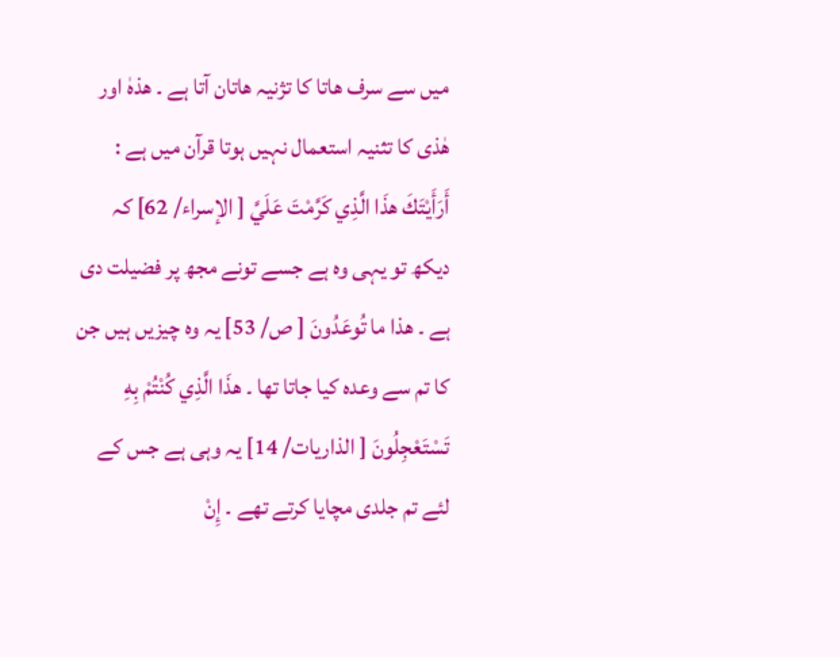میں سے سرف ھاتا کا تژنیہ ھاتان آتا ہے ۔ ھذہٰ اور ھٰذی کا تثنیہ استعمال نہیں ہوتا قرآن میں ہے : أَرَأَيْتَكَ هذَا الَّذِي كَرَّمْتَ عَلَيَّ [ الإسراء/ 62] کہ دیکھ تو یہی وہ ہے جسے تونے مجھ پر فضیلت دی ہے ۔ هذا ما تُوعَدُونَ [ ص/ 53] یہ وہ چیزیں ہیں جن کا تم سے وعدہ کیا جاتا تھا ۔ هذَا الَّذِي كُنْتُمْ بِهِ تَسْتَعْجِلُونَ [ الذاریات/ 14] یہ وہی ہے جس کے لئے تم جلدی مچایا کرتے تھے ۔ إِنْ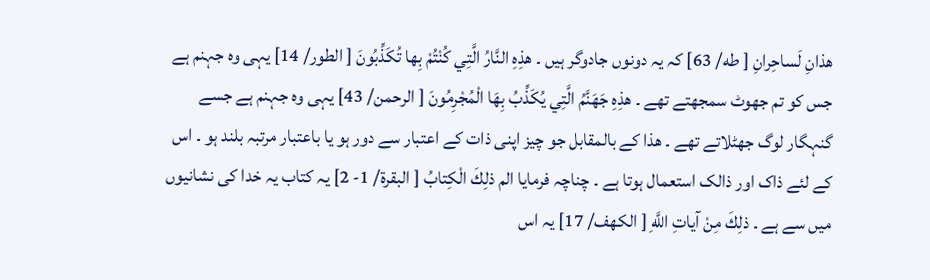هذانِ لَساحِرانِ [ طه/ 63] کہ یہ دونوں جادوگر ہیں ۔ هذِهِ النَّارُ الَّتِي كُنْتُمْ بِها تُكَذِّبُونَ [ الطور/ 14] یہی وہ جہنم ہے جس کو تم جھوٹ سمجھتے تھے ۔ هذِهِ جَهَنَّمُ الَّتِي يُكَذِّبُ بِهَا الْمُجْرِمُونَ [ الرحمن/ 43] یہی وہ جہنم ہے جسے گنہگار لوگ جھٹلاتے تھے ۔ ھذا کے بالمقابل جو چیز اپنی ذات کے اعتبار سے دور ہو یا باعتبار مرتبہ بلند ہو ۔ اس کے لئے ذاک اور ذالک استعمال ہوتا ہے ۔ چناچہ فرمایا الم ذلِكَ الْكِتابُ [ البقرة/ 1- 2] یہ کتاب یہ خدا کی نشانیوں میں سے ہے ۔ ذلِكَ مِنْ آياتِ اللَّهِ [ الكهف/ 17] یہ اس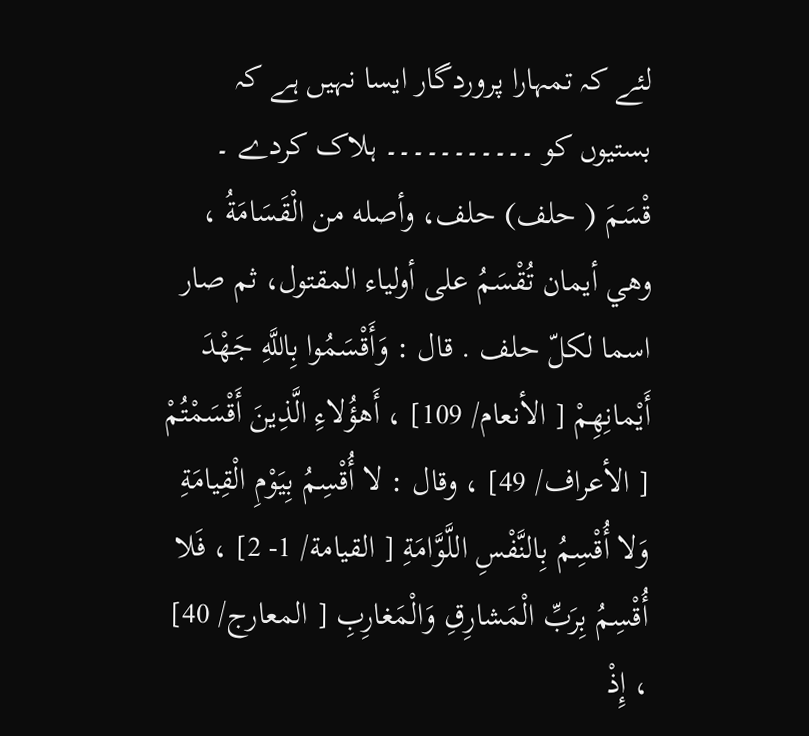لئے کہ تمہارا پروردگار ایسا نہیں ہے کہ بستیوں کو ۔۔۔۔۔۔۔۔۔۔۔ ہلاک کردے ۔ قْسَمَ ( حلف) حلف، وأصله من الْقَسَامَةُ ، وهي أيمان تُقْسَمُ علی أولیاء المقتول، ثم صار اسما لكلّ حلف . قال : وَأَقْسَمُوا بِاللَّهِ جَهْدَ أَيْمانِهِمْ [ الأنعام/ 109] ، أَهؤُلاءِ الَّذِينَ أَقْسَمْتُمْ [ الأعراف/ 49] ، وقال : لا أُقْسِمُ بِيَوْمِ الْقِيامَةِ وَلا أُقْسِمُ بِالنَّفْسِ اللَّوَّامَةِ [ القیامة/ 1- 2] ، فَلا أُقْسِمُ بِرَبِّ الْمَشارِقِ وَالْمَغارِبِ [ المعارج/ 40] ، إِذْ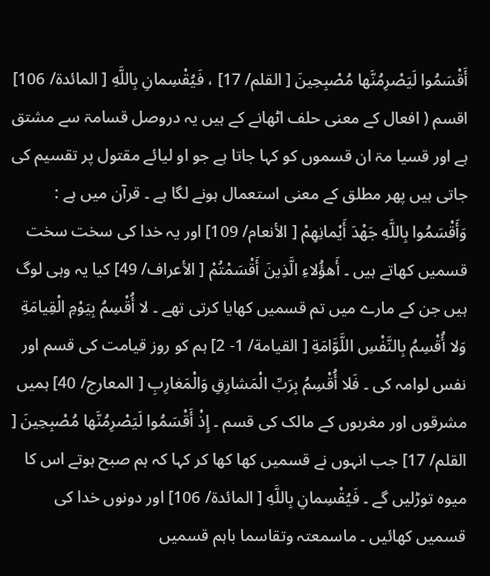أَقْسَمُوا لَيَصْرِمُنَّها مُصْبِحِينَ [ القلم/ 17] ، فَيُقْسِمانِ بِاللَّهِ [ المائدة/ 106] اقسم ( افعال کے معنی حلف اٹھانے کے ہیں یہ دروصل قسامۃ سے مشتق ہے اور قسیا مۃ ان قسموں کو کہا جاتا ہے جو او لیائے مقتول پر تقسیم کی جاتی ہیں پھر مطلق کے معنی استعمال ہونے لگا ہے ۔ قرآن میں ہے : وَأَقْسَمُوا بِاللَّهِ جَهْدَ أَيْمانِهِمْ [ الأنعام/ 109] اور یہ خدا کی سخت سخت قسمیں کھاتے ہیں ۔ أَهؤُلاءِ الَّذِينَ أَقْسَمْتُمْ [ الأعراف/ 49] کیا یہ وہی لوگ ہیں جن کے مارے میں تم قسمیں کھایا کرتی تھے ۔ لا أُقْسِمُ بِيَوْمِ الْقِيامَةِ وَلا أُقْسِمُ بِالنَّفْسِ اللَّوَّامَةِ [ القیامة/ 1- 2] ہم کو روز قیامت کی قسم اور نفس لوامہ کی ۔ فَلا أُقْسِمُ بِرَبِّ الْمَشارِقِ وَالْمَغارِبِ [ المعارج/ 40] ہمیں مشرقوں اور مغربوں کے مالک کی قسم ۔ إِذْ أَقْسَمُوا لَيَصْرِمُنَّها مُصْبِحِينَ [ القلم/ 17] جب انہوں نے قسمیں کھا کھا کر کہا کہ ہم صبح ہوتے اس کا میوہ توڑلیں گے ۔ فَيُقْسِمانِ بِاللَّهِ [ المائدة/ 106] اور دونوں خدا کی قسمیں کھائیں ۔ ماسمعتہ وتقاسما باہم قسمیں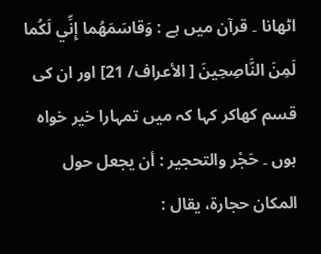اٹھانا ۔ قرآن میں ہے : وَقاسَمَهُما إِنِّي لَكُما لَمِنَ النَّاصِحِينَ [ الأعراف/ 21] اور ان کی قسم کھاکر کہا کہ میں تمہارا خیر خواہ ہوں ۔ حَجْر والتحجیر : أن يجعل حول المکان حجارة، يقال :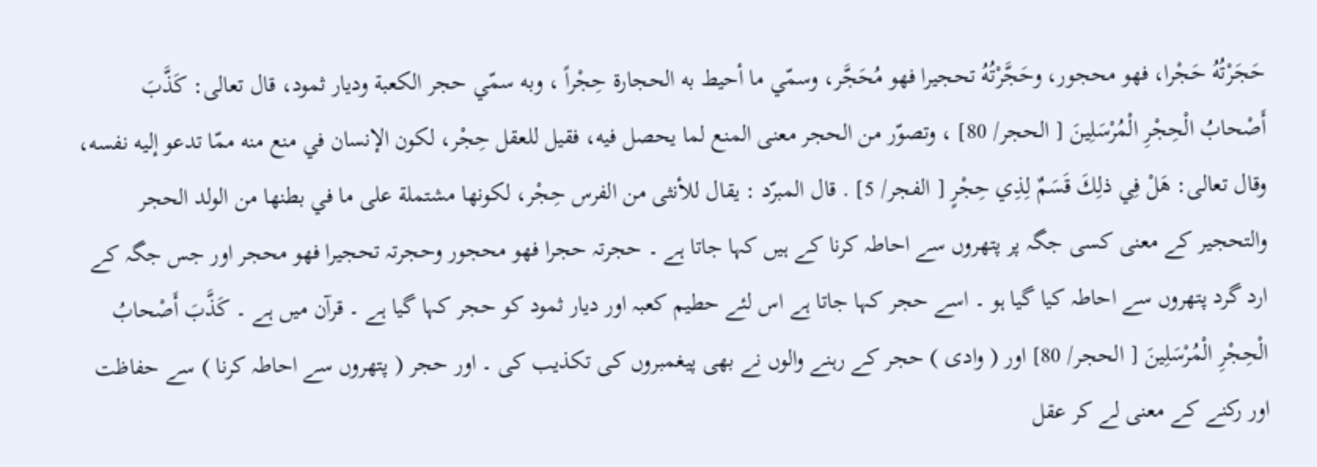حَجَرْتُهُ حَجْرا، فهو محجور، وحَجَّرْتُهُ تحجیرا فهو مُحَجَّر، وسمّي ما أحيط به الحجارة حِجْراً ، وبه سمّي حجر الکعبة ودیار ثمود، قال تعالی: كَذَّبَ أَصْحابُ الْحِجْرِ الْمُرْسَلِينَ [ الحجر/ 80] ، وتصوّر من الحجر معنی المنع لما يحصل فيه، فقیل للعقل حِجْر، لکون الإنسان في منع منه ممّا تدعو إليه نفسه، وقال تعالی: هَلْ فِي ذلِكَ قَسَمٌ لِذِي حِجْرٍ [ الفجر/ 5] . قال المبرّد : يقال للأنثی من الفرس حِجْر، لکونها مشتملة علی ما في بطنها من الولد الحجر والتحجیر کے معنی کسی جگہ پر پتھروں سے احاطہ کرنا کے ہیں کہا جاتا ہے ۔ حجرتہ حجرا فھو محجور وحجرتہ تحجیرا فھو محجر اور جس جگہ کے ارد گرد پتھروں سے احاطہ کیا گیا ہو ۔ اسے حجر کہا جاتا ہے اس لئے حطیم کعبہ اور دیار ثمود کو حجر کہا گیا ہے ۔ قرآن میں ہے ۔ كَذَّبَ أَصْحابُ الْحِجْرِ الْمُرْسَلِينَ [ الحجر/ 80] اور ( وادی ) حجر کے رہنے والوں نے بھی پیغمبروں کی تکذیب کی ۔ اور حجر ( پتھروں سے احاطہ کرنا ) سے حفاظت اور رکنے کے معنی لے کر عقل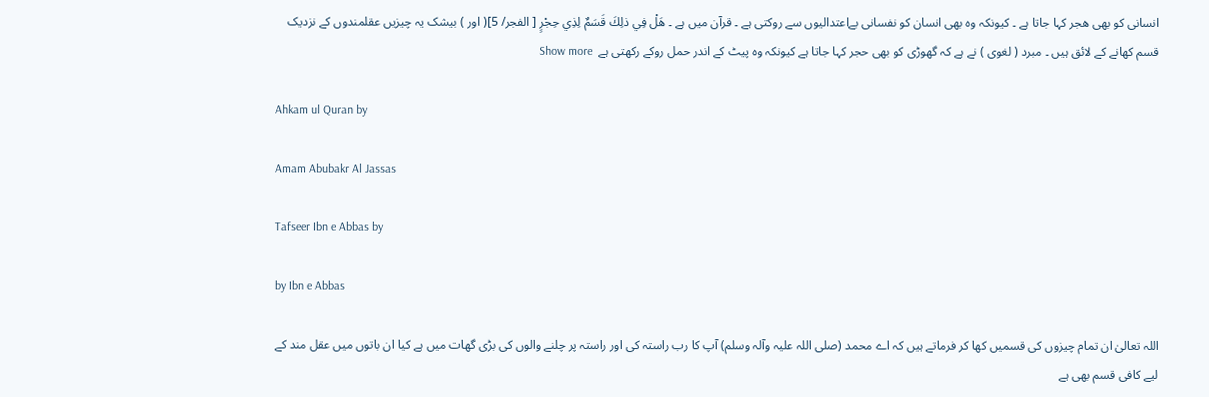انسانی کو بھی ھجر کہا جاتا ہے ۔ کیونکہ وہ بھی انسان کو نفسانی بےاعتدالیوں سے روکتی ہے ۔ قرآن میں ہے ۔ هَلْ فِي ذلِكَ قَسَمٌ لِذِي حِجْرٍ [ الفجر/ 5]( اور ) بیشک یہ چیزیں عقلمندوں کے نزدیک قسم کھانے کے لائق ہیں ۔ مبرد ( لغوی ) نے ہے کہ گھوڑی کو بھی حجر کہا جاتا ہے کیونکہ وہ پیٹ کے اندر حمل روکے رکھتی ہے  Show more

Ahkam ul Quran by

Amam Abubakr Al Jassas

Tafseer Ibn e Abbas by

by Ibn e Abbas

اللہ تعالیٰ ان تمام چیزوں کی قسمیں کھا کر فرماتے ہیں کہ اے محمد (صلی اللہ علیہ وآلہ وسلم) آپ کا رب راستہ کی اور راستہ پر چلنے والوں کی بڑی گھات میں ہے کیا ان باتوں میں عقل مند کے لیے کافی قسم بھی ہے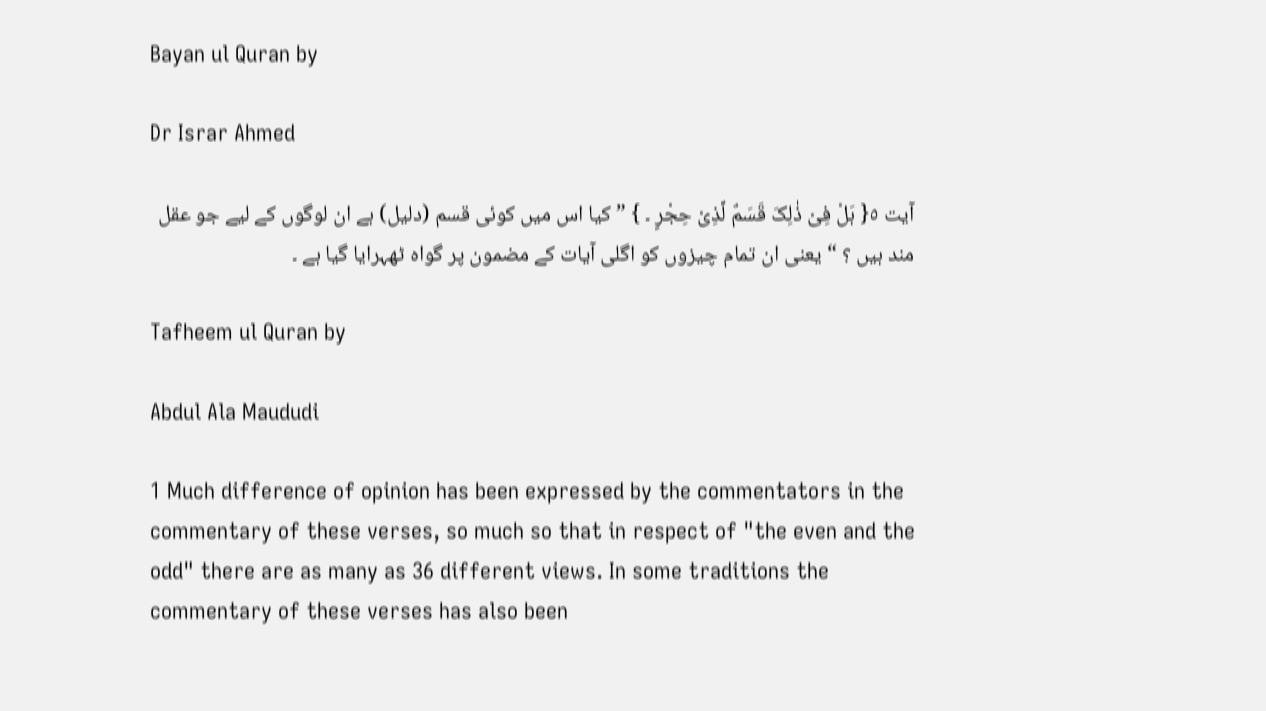Bayan ul Quran by

Dr Israr Ahmed

آیت ٥{ ہَلْ فِیْ ذٰلِکَ قَسَمٌ لِّذِیْ حِجْرٍ ۔ } ” کیا اس میں کوئی قسم (دلیل) ہے ان لوگوں کے لیے جو عقل مند ہیں ؟ “ یعنی ان تمام چیزوں کو اگلی آیات کے مضمون پر گواہ ٹھہرایا گیا ہے ۔

Tafheem ul Quran by

Abdul Ala Maududi

1 Much difference of opinion has been expressed by the commentators in the commentary of these verses, so much so that in respect of "the even and the odd" there are as many as 36 different views. In some traditions the commentary of these verses has also been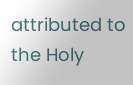attributed to the Holy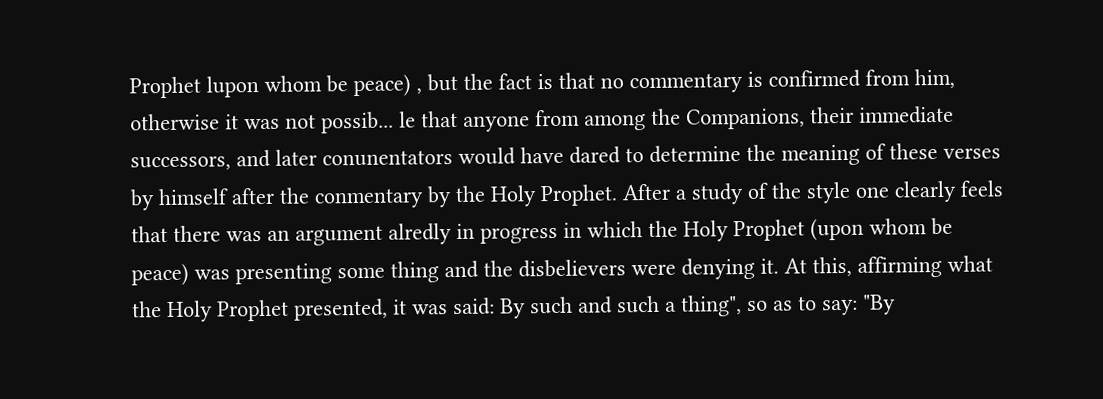Prophet lupon whom be peace) , but the fact is that no commentary is confirmed from him, otherwise it was not possib... le that anyone from among the Companions, their immediate successors, and later conunentators would have dared to determine the meaning of these verses by himself after the conmentary by the Holy Prophet. After a study of the style one clearly feels that there was an argument alredly in progress in which the Holy Prophet (upon whom be peace) was presenting some thing and the disbelievers were denying it. At this, affirming what the Holy Prophet presented, it was said: By such and such a thing", so as to say: "By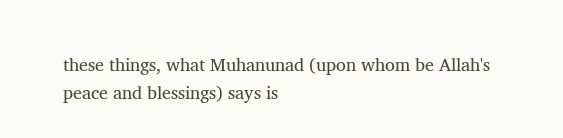these things, what Muhanunad (upon whom be Allah's peace and blessings) says is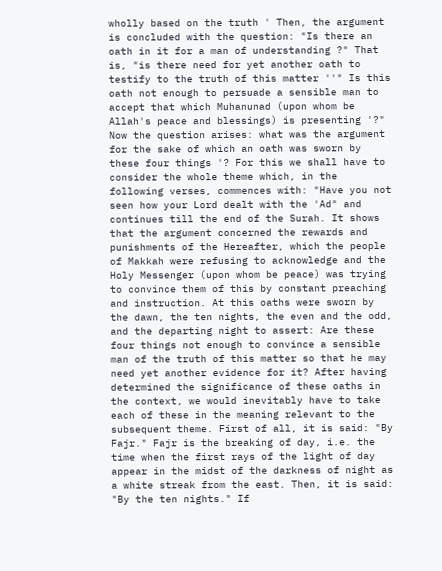wholly based on the truth ' Then, the argument is concluded with the question: "Is there an oath in it for a man of understanding ?" That is, "is there need for yet another oath to testify to the truth of this matter ''" Is this oath not enough to persuade a sensible man to accept that which Muhanunad (upon whom be Allah's peace and blessings) is presenting '?" Now the question arises: what was the argument for the sake of which an oath was sworn by these four things '? For this we shall have to consider the whole theme which, in the following verses, commences with: "Have you not seen how your Lord dealt with the 'Ad" and continues till the end of the Surah. It shows that the argument concerned the rewards and punishments of the Hereafter, which the people of Makkah were refusing to acknowledge and the Holy Messenger (upon whom be peace) was trying to convince them of this by constant preaching and instruction. At this oaths were sworn by the dawn, the ten nights, the even and the odd, and the departing night to assert: Are these four things not enough to convince a sensible man of the truth of this matter so that he may need yet another evidence for it? After having determined the significance of these oaths in the context, we would inevitably have to take each of these in the meaning relevant to the subsequent theme. First of all, it is said: "By Fajr." Fajr is the breaking of day, i.e. the time when the first rays of the light of day appear in the midst of the darkness of night as a white streak from the east. Then, it is said: "By the ten nights." If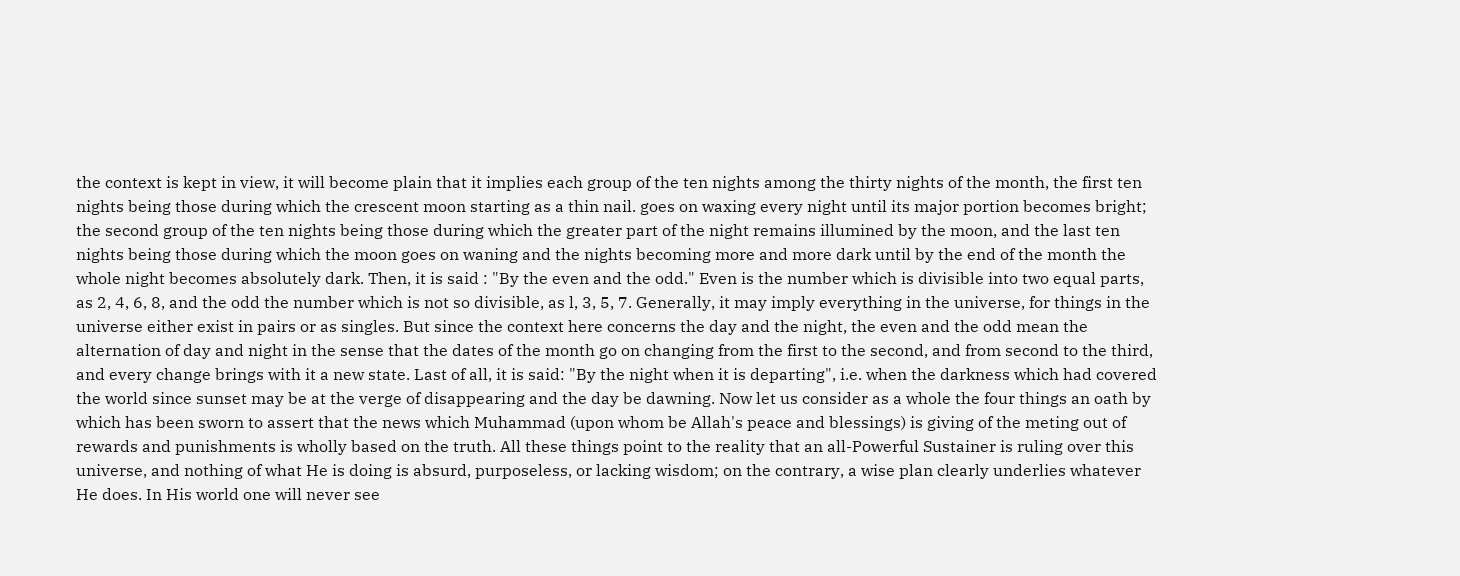the context is kept in view, it will become plain that it implies each group of the ten nights among the thirty nights of the month, the first ten nights being those during which the crescent moon starting as a thin nail. goes on waxing every night until its major portion becomes bright; the second group of the ten nights being those during which the greater part of the night remains illumined by the moon, and the last ten nights being those during which the moon goes on waning and the nights becoming more and more dark until by the end of the month the whole night becomes absolutely dark. Then, it is said : "By the even and the odd." Even is the number which is divisible into two equal parts, as 2, 4, 6, 8, and the odd the number which is not so divisible, as l, 3, 5, 7. Generally, it may imply everything in the universe, for things in the universe either exist in pairs or as singles. But since the context here concerns the day and the night, the even and the odd mean the alternation of day and night in the sense that the dates of the month go on changing from the first to the second, and from second to the third, and every change brings with it a new state. Last of all, it is said: "By the night when it is departing", i.e. when the darkness which had covered the world since sunset may be at the verge of disappearing and the day be dawning. Now let us consider as a whole the four things an oath by which has been sworn to assert that the news which Muhammad (upon whom be Allah's peace and blessings) is giving of the meting out of rewards and punishments is wholly based on the truth. All these things point to the reality that an all-Powerful Sustainer is ruling over this universe, and nothing of what He is doing is absurd, purposeless, or lacking wisdom; on the contrary, a wise plan clearly underlies whatever He does. In His world one will never see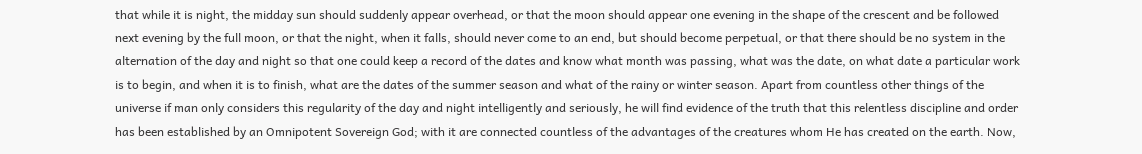that while it is night, the midday sun should suddenly appear overhead, or that the moon should appear one evening in the shape of the crescent and be followed next evening by the full moon, or that the night, when it falls, should never come to an end, but should become perpetual, or that there should be no system in the alternation of the day and night so that one could keep a record of the dates and know what month was passing, what was the date, on what date a particular work is to begin, and when it is to finish, what are the dates of the summer season and what of the rainy or winter season. Apart from countless other things of the universe if man only considers this regularity of the day and night intelligently and seriously, he will find evidence of the truth that this relentless discipline and order has been established by an Omnipotent Sovereign God; with it are connected countless of the advantages of the creatures whom He has created on the earth. Now,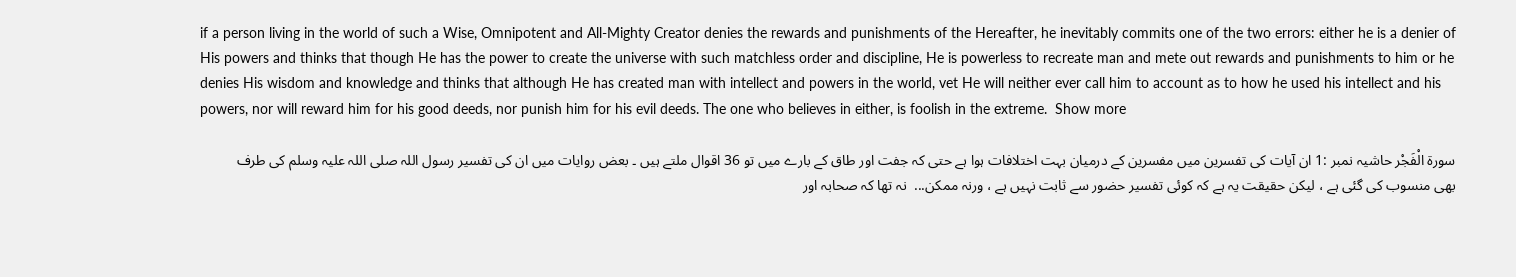if a person living in the world of such a Wise, Omnipotent and All-Mighty Creator denies the rewards and punishments of the Hereafter, he inevitably commits one of the two errors: either he is a denier of His powers and thinks that though He has the power to create the universe with such matchless order and discipline, He is powerless to recreate man and mete out rewards and punishments to him or he denies His wisdom and knowledge and thinks that although He has created man with intellect and powers in the world, vet He will neither ever call him to account as to how he used his intellect and his powers, nor will reward him for his good deeds, nor punish him for his evil deeds. The one who believes in either, is foolish in the extreme.  Show more

سورة الْفَجْر حاشیہ نمبر :1 ان آیات کی تفسرین میں مفسرین کے درمیان بہت اختلافات ہوا ہے حتی کہ جفت اور طاق کے بارے میں تو 36 اقوال ملتے ہیں ۔ بعض روایات میں ان کی تفسیر رسول اللہ صلی اللہ علیہ وسلم کی طرف بھی منسوب کی گئی ہے ، لیکن حقیقت یہ ہے کہ کوئی تفسیر حضور سے ثابت نہیں ہے ، ورنہ ممکن...  نہ تھا کہ صحابہ اور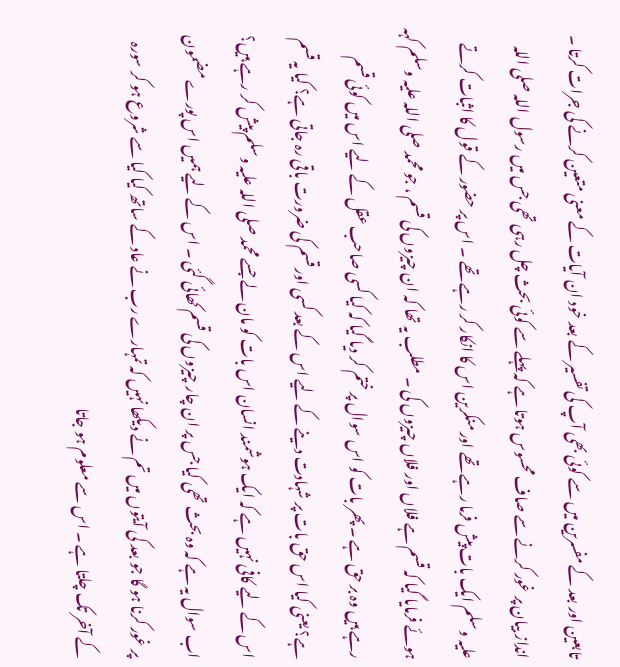تابعین اور بعد کے مفسرین میں سے کوئی بھی آپ کی تفسیر کے بعد خود ان آیات کے معنی متعین کرنے کی جرات کرتا ۔ انداز بیان پر غور کرنے سے صاف محسوس ہوتا ہے کہ پہلے سے کوئی بحث چل رہی تھی جس میں رسول اللہ صلی اللہ علیہ وسلم ایک بات پیش فرما رہے تھے اور منکرین اس کا انکار کر رہے تھے ۔ اس پر حضور کے قول کا اثبات کرتے ہوئے فرمایا گیا کہ قسم ہے فلاں اور فلاں چیزوں کی ۔ مطلب یہ تھا کہ ان چیزوں کی قسم ، جو محمد صلی اللہ علیہ وسلم کہہ رہے ہیں وہ بر حق ہے ۔ پھر بات کو اس سوال پر ختم کر دیا گیا کہ کیا کسی صاحب عقل کے لیے اس میں کوئی قسم ہے؟ یعنی کیا اس حق بات پر شہادت دینے کے لیے اس کے بعد کسی اور قسم کی ضرورت باقی رہ جاتی ہے؟ کیا یہ قسم اس کے لیے کافی نہیں ہے کہ ایک ہوشمند انسان اس بات کو مان لے جسے محمد صلی اللہ علیہ وسلم پیش کر رہے ہیں؟ اب سوال یہ ہے کہ وہ بحث تھی کیا جس پر ان چار چیزوں کی قسم کھائی گئی ۔ اس کے لیے ہمیں اس پورے مضمون پر غور کرنا ہو گا جو بعد کی آیتوں میں تم نے دیکھا نہیں کہ تمہارے رب نے عاد کے ساتھ کیا کیا سے شروع ہو کر سورہ کے آخر تک چلتا ہے ۔ اس سے معلوم ہو جاتا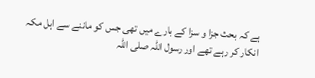ہے کہ بحث جزا و سزا کے بارے میں تھی جس کو ماننے سے اہل مکہ انکار کر رہے تھے اور رسول اللہ صلی اللہ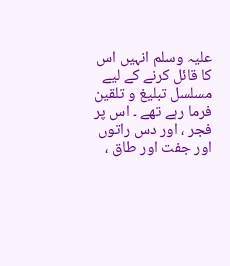علیہ وسلم انہیں اس کا قائل کرنے کے لیے مسلسل تبلیغ و تلقین فرما رہے تھے ۔ اس پر فجر ، اور دس راتوں اور جفت اور طاق ،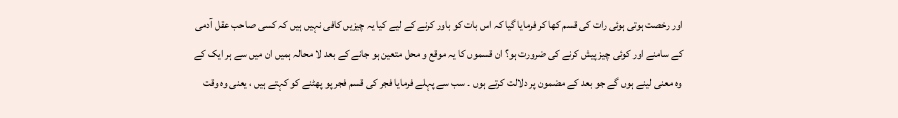اور رخصت ہوتی ہوئی رات کی قسم کھا کر فرمایا گیا کہ اس بات کو باور کرنے کے لیے کیا یہ چیزیں کافی نہیں ہیں کہ کسی صاحب عقل آدمی کے سامنے اور کوئی چیز پیش کرنے کی ضرورت ہو؟ ان قسموں کا یہ موقع و محل متعین ہو جانے کے بعد لا محالہ ہمیں ان میں سے ہر ایک کے وہ معنی لینے ہوں گے جو بعد کے مضمون پر دلالت کرتے ہوں ۔ سب سے پہلے فرمایا فجر کی قسم فجر پو پھٹنے کو کہتے ہیں ، یعنی وہ وقت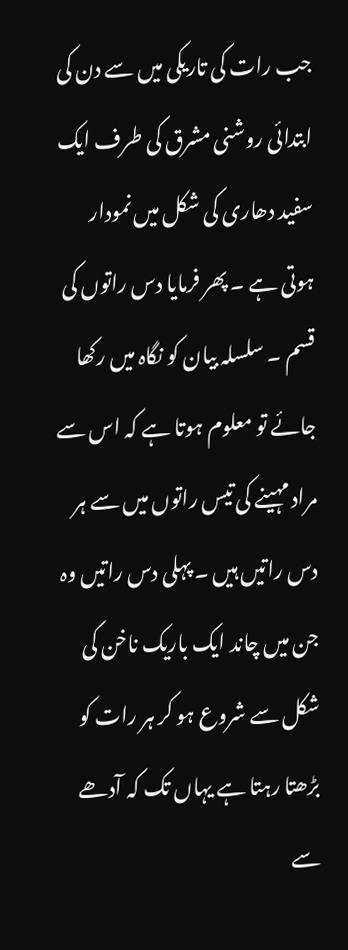جب رات کی تاریکی میں سے دن کی ابتدائی روشنی مشرق کی طرف ایک سفید دھاری کی شکل میں نمودار ہوتی ہے ۔ پھر فرمایا دس راتوں کی قسم ۔ سلسلہ بیان کو نگاہ میں رکھا جائے تو معلوم ہوتا ہے کہ اس سے مراد مہینے کی تیس راتوں میں سے ہر دس راتیں ہیں ۔ پہلی دس راتیں وہ جن میں چاند ایک باریک ناخن کی شکل سے شروع ہو کر ہر رات کو بڑھتا رہتا ہے یہاں تک کہ آدھے سے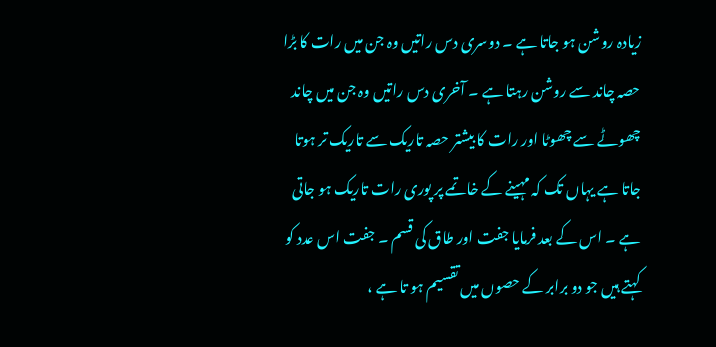زیادہ روشن ہو جاتا ہے ۔ دوسری دس راتیں وہ جن میں رات کا بڑا حصہ چاند سے روشن رہتا ہے ۔ آخری دس راتیں وہ جن میں چاند چھوٹے سے چھوٹا اور رات کا بیشتر حصہ تاریک سے تاریک تر ہوتا جاتا ہے یہاں تک کہ مہینے کے خاتمے پر پوری رات تاریک ہو جاتی ہے ۔ اس کے بعد فرمایا جفت اور طاق کی قسم ۔ جفت اس عدد کو کہتے ہیں جو دو برابر کے حصوں میں تقسیم ہو تا ہے ،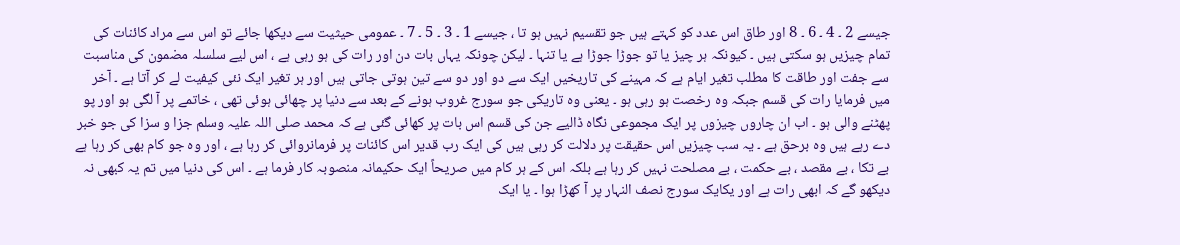جیسے 2 ۔ 4 ۔ 6 ۔ 8 اور طاق اس عدد کو کہتے ہیں جو تقسیم نہیں ہو تا ، جیسے 1 ۔ 3 ۔ 5 ۔ 7 ۔ عمومی حیثیت سے دیکھا جائے تو اس سے مراد کائنات کی تمام چیزیں ہو سکتی ہیں ۔ کیونکہ ہر چیز یا تو جوڑا جوڑا ہے یا تنہا ۔ لیکن چونکہ یہاں بات دن اور رات کی ہو رہی ہے ، اس لیے سلسلہ مضمون کی مناسبت سے جفت اور طاقت کا مطلب تغیر ایام ہے کہ مہینے کی تاریخیں ایک سے دو اور دو سے تین ہوتی جاتی ہیں اور ہر تغیر ایک نئی کیفیت لے کر آتا ہے ۔ آخر میں فرمایا رات کی قسم جبکہ وہ رخصت ہو رہی ہو ۔ یعنی وہ تاریکی جو سورج غروب ہونے کے بعد سے دنیا پر چھائی ہوئی تھی ، خاتمے پر آ لگی ہو اور پو پھٹنے والی ہو ۔ اب ان چاروں چیزوں پر ایک مجموعی نگاہ ڈالیے جن کی قسم اس بات پر کھائی گئی ہے کہ محمد صلی اللہ علیہ وسلم جزا و سزا کی جو خبر دے رہے ہیں وہ برحق ہے ۔ یہ سب چیزیں اس حقیقت پر دلالت کر رہی ہیں کی ایک رب قدیر اس کائنات پر فرمانروائی کر رہا ہے ، اور وہ جو کام بھی کر رہا ہے بے تکا ، بے مقصد ، بے حکمت ، بے مصلحت نہیں کر رہا ہے بلکہ اس کے ہر کام میں صریحاً ایک حکیمانہ منصوبہ کار فرما ہے ۔ اس کی دنیا میں تم یہ کبھی نہ دیکھو گے کہ ابھی رات ہے اور یکایک سورج نصف النہار پر آ کھڑا ہوا ۔ یا ایک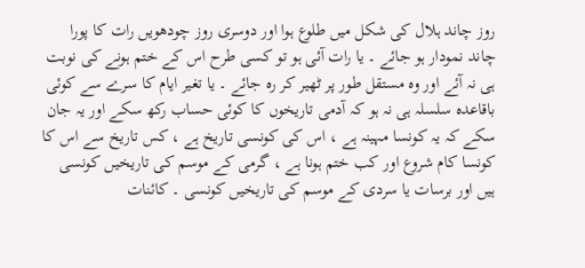روز چاند ہلال کی شکل میں طلوع ہوا اور دوسری روز چودھویں رات کا پورا چاند نمودار ہو جائے ۔ یا رات آئی ہو تو کسی طرح اس کے ختم ہونے کی نوبت ہی نہ آئے اور وہ مستقل طور پر ٹھیر کر رہ جائے ۔ یا تغیر ایام کا سرے سے کوئی باقاعدہ سلسلہ ہی نہ ہو کہ آدمی تاریخوں کا کوئی حساب رکھ سکے اور یہ جان سکے کہ یہ کونسا مہینہ ہے ، اس کی کونسی تاریخ ہے ، کس تاریخ سے اس کا کونسا کام شروع اور کب ختم ہونا ہے ، گرمی کے موسم کی تاریخیں کونسی ہیں اور برسات یا سردی کے موسم کی تاریخیں کونسی ۔ کائنات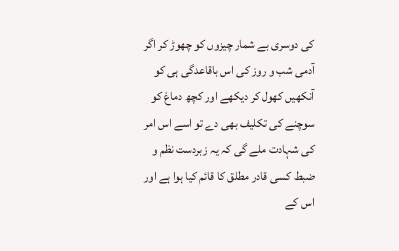کی دوسری بے شمار چیزوں کو چھوڑ کر اگر آدمی شب و روز کی اس باقاعدگی ہی کو آنکھیں کھول کر دیکھے اور کچھ دماغ کو سوچنے کی تکلیف بھی دے تو اسے اس امر کی شہادت ملے گی کہ یہ زبردست نظم و ضبط کسی قادر مطلق کا قائم کیا ہوا ہے اور اس کے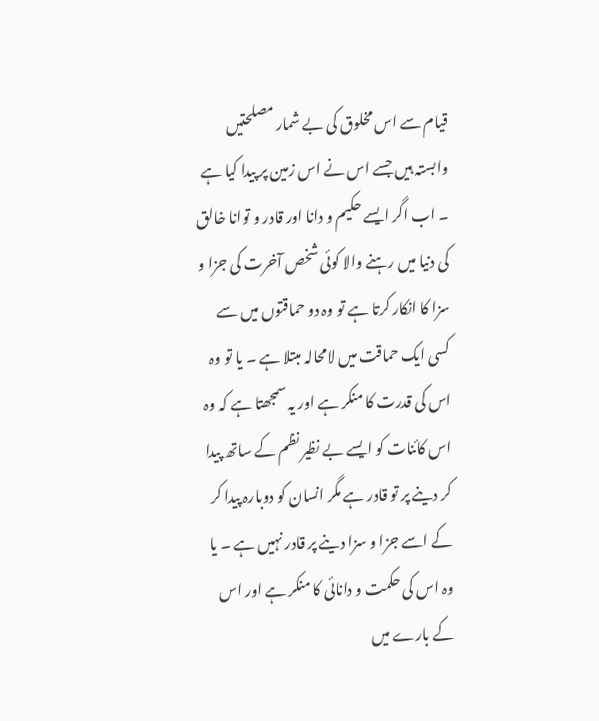قیام سے اس مخلوق کی بے شمار مصلحتیں وابستہ ہیں جسے اس نے اس زمین پر پیدا کیا ہے ۔ اب اگر ایسے حکیم و دانا اور قادر و توانا خالق کی دنیا میں رہنے والا کوئی شخص آخرت کی جزا و سزا کا انکار کرتا ہے تو وہ دو حماقتوں میں سے کسی ایک حماقت میں لامحالہ مبتلا ہے ۔ یا تو وہ اس کی قدرت کا منکر ہے اور یہ سمجھتا ہے کہ وہ اس کائنات کو ایسے بے نظیر نظم کے ساتھ پیدا کر دینے پر تو قادر ہے مگر انسان کو دوبارہ پیدا کر کے اسے جزا و سزا دینے پر قادر نہیں ہے ۔ یا وہ اس کی حکمت و دانائی کا منکر ہے اور اس کے بارے میں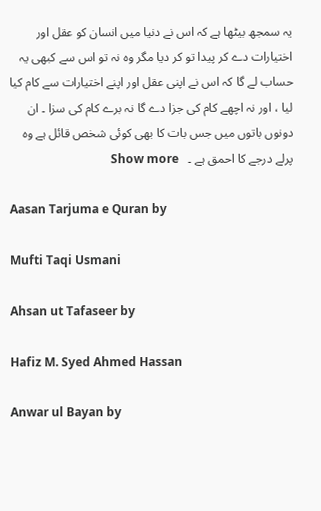یہ سمجھ بیٹھا ہے کہ اس نے دنیا میں انسان کو عقل اور اختیارات دے کر پیدا تو کر دیا مگر وہ نہ تو اس سے کبھی یہ حساب لے گا کہ اس نے اپنی عقل اور اپنے اختیارات سے کام کیا لیا ، اور نہ اچھے کام کی جزا دے گا نہ برے کام کی سزا ۔ ان دونوں باتوں میں جس بات کا بھی کوئی شخص قائل ہے وہ پرلے درجے کا احمق ہے ۔   Show more

Aasan Tarjuma e Quran by

Mufti Taqi Usmani

Ahsan ut Tafaseer by

Hafiz M. Syed Ahmed Hassan

Anwar ul Bayan by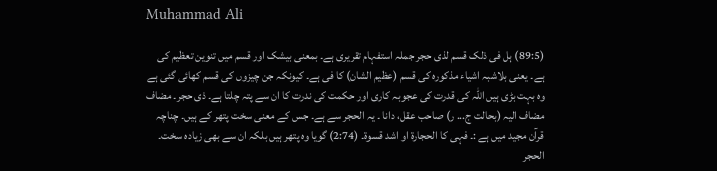Muhammad Ali

(89:5) ہل فی ذلک قسم لذی حجر جملہ استفہام تقریری ہے۔ بمعنی بیشک اور قسم میں تنوین تعظیم کی ہے۔ یعنی بلاشبہ اشیاء مذکورہ کی قسم (عظیم الشان) کا فی ہے۔ کیونکہ جن چیزوں کی قسم کھائی گئی ہے وہ بہت بڑی ہیں اللہ کی قدرت کی عجوبہ کاری اور حکمت کی ندرت کا ان سے پتہ چلتا ہے۔ ذی حجر۔ مضاف مضاف الیہ (بحالت ج... ر) صاحب عقل، دانا ۔ یہ الحجر سے ہے۔ جس کے معنی سخت پتھر کے ہیں۔ چناچہ قرآن مجید میں ہے :۔ فہی کا الحجارۃ او اشد قسوۃ۔ (2:74) گویا وہ پتھر ہیں بلکہ ان سے بھی زیادہ سخت۔ الحجر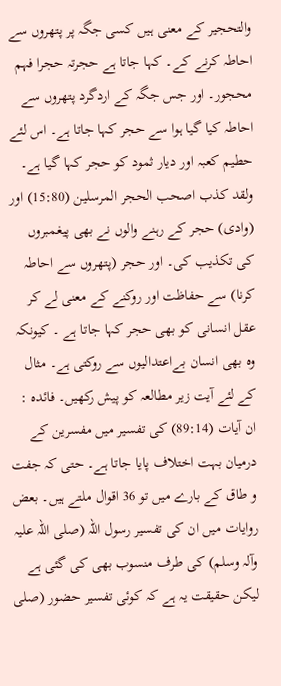والتحجیر کے معنی ہیں کسی جگہ پر پتھروں سے احاطہ کرنے کے۔ کہا جاتا ہے حجرتہ حجرا فہم محجور۔ اور جس جگہ کے اردگرد پتھروں سے احاطہ کیا گیا ہوا سے حجر کہا جاتا ہے۔ اس لئے حطیم کعبہ اور دیار ثمود کو حجر کہا گیا ہے۔ ولقد کذب اصحب الحجر المرسلین (15:80) اور (وادی) حجر کے رہنے والوں نے بھی پیغمبروں کی تکذیب کی۔ اور حجر (پتھروں سے احاطہ کرنا) سے حفاظت اور روکنے کے معنی لے کر عقل انسانی کو بھی حجر کہا جاتا ہے ۔ کیونکہ وہ بھی انسان بےاعتدالیوں سے روکتی ہے۔ مثال کے لئے آیت زیر مطالعہ کو پیش رکھیں۔ فائدہ : ان آیات (89:14) کی تفسیر میں مفسرین کے درمیان بہت اختلاف پایا جاتا ہے۔ حتی کہ جفت و طاق کے بارے میں تو 36 اقوال ملتے ہیں۔ بعض روایات میں ان کی تفسیر رسول اللہ (صلی اللہ علیہ وآلہ وسلم) کی طرف منسوب بھی کی گئی ہے لیکن حقیقت یہ ہے کہ کوئی تفسیر حضور (صلی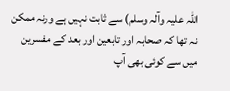اللہ علیہ وآلہ وسلم) سے ثابت نہیں ہے ورنہ ممکن نہ تھا کہ صحابہ اور تابعین اور بعد کے مفسرین میں سے کوئی بھی آپ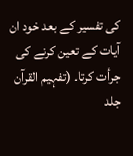کی تفسیر کے بعد خود ان آیات کے تعین کرنے کی جرأت کرتا۔ (تفہیم القرآن جلد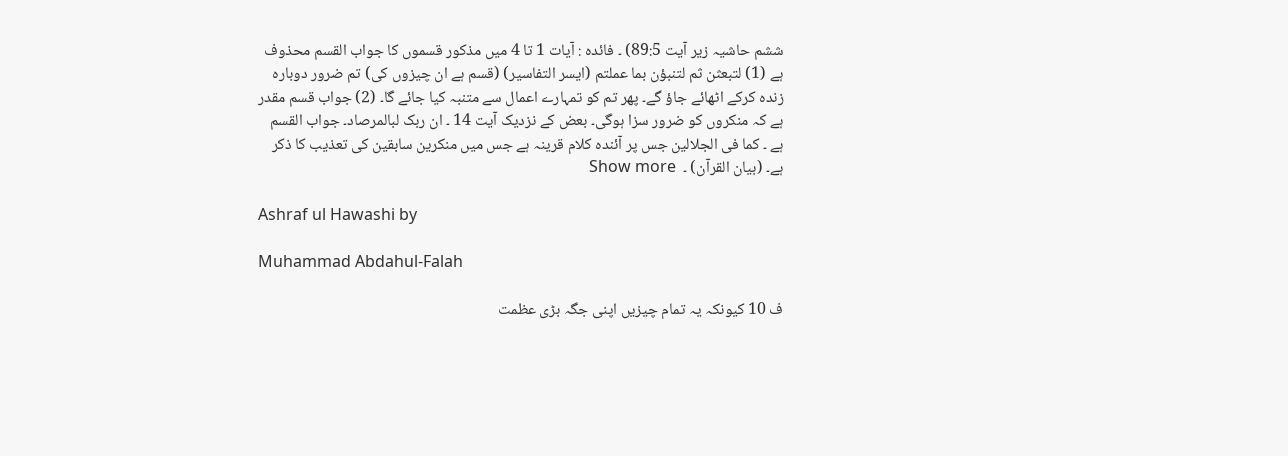ششم حاشیہ زیر آیت 89:5) ۔ فائدہ : آیات 1 تا 4 میں مذکور قسموں کا جواب القسم محذوف ہے (1) لتبعثن ثم لتنبؤن بما عملتم (ایسر التفاسیر) (قسم ہے ان چیزوں کی) تم ضرور دوبارہ زندہ کرکے اٹھائے جاؤ گے۔ پھر تم کو تمہارے اعمال سے متنبہ کیا جائے گا۔ (2) جواب قسم مقدر ہے کہ منکروں کو ضرور سزا ہوگی۔ بعض کے نزدیک آیت 14 ۔ ان ربک لبالمرصاد۔ جواب القسم ہے ۔ کما فی الجلالین جس پر آئندہ کلام قرینہ ہے جس میں منکرین سابقین کی تعذیب کا ذکر ہے۔ (بیان القرآن) ۔  Show more

Ashraf ul Hawashi by

Muhammad Abdahul-Falah

ف 10 کیونکہ یہ تمام چیزیں اپنی جگہ بڑی عظمت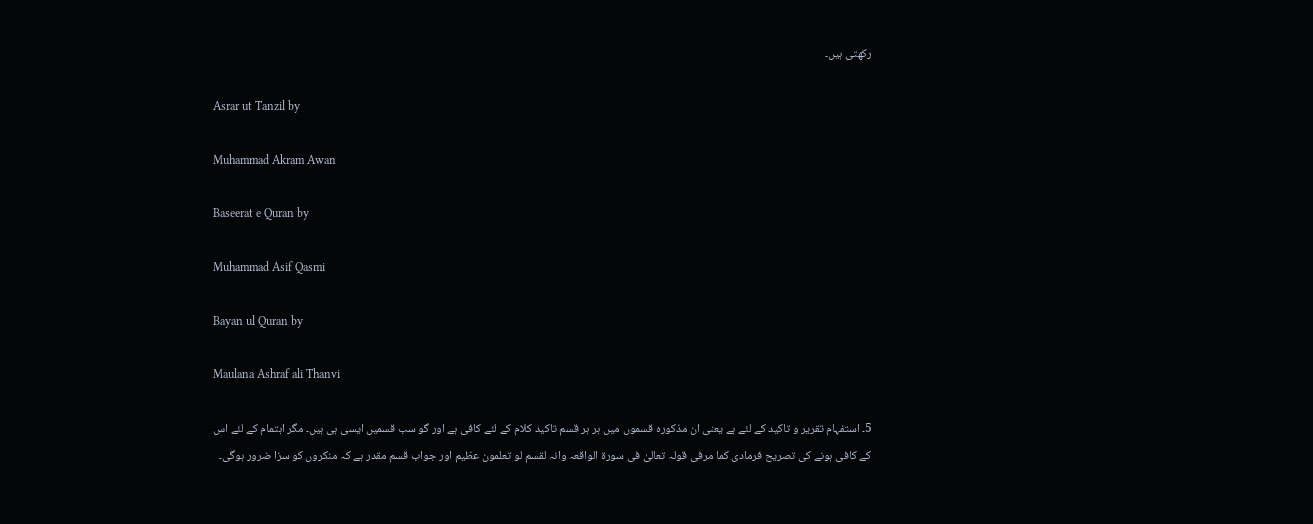رکھتی ہیں۔

Asrar ut Tanzil by

Muhammad Akram Awan

Baseerat e Quran by

Muhammad Asif Qasmi

Bayan ul Quran by

Maulana Ashraf ali Thanvi

5۔ استفہام تقریر و تاکید کے لئے ہے یعنی ان مذکورہ قسموں میں ہر ہر قسم تاکید کلام کے لئے کافی ہے اور گو سب قسمیں ایسی ہی ہیں۔ مگر اہتمام کے لئے اس کے کافی ہونے کی تصریح فرمادی کما مرفی قولہ تعالیٰ فی سورة الواقعہ وانہ لقسم لو تعلمون عظیم اور جواب قسم مقدر ہے کہ منکروں کو سزا ضرور ہوگی۔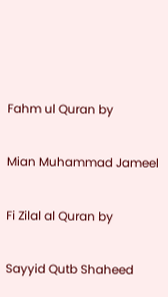Fahm ul Quran by

Mian Muhammad Jameel

Fi Zilal al Quran by

Sayyid Qutb Shaheed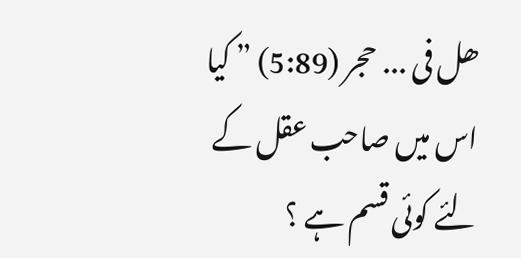ھل فی ... حجر (5:89) ” کیا اس میں صاحب عقل کے لئے کوئی قسم ہے ؟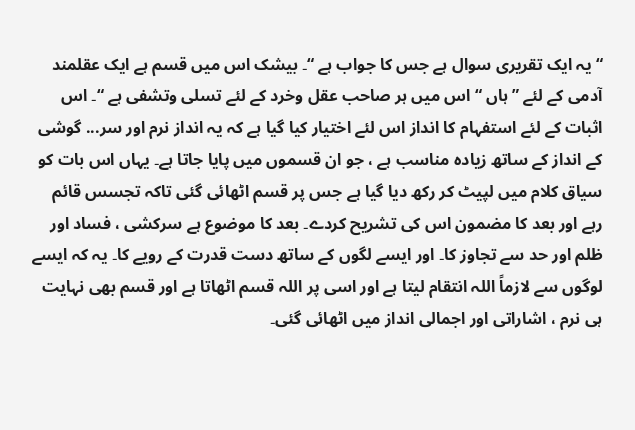“ یہ ایک تقریری سوال ہے جس کا جواب ہے “۔ بیشک اس میں قسم ہے ایک عقلمند آدمی کے لئے ” ہاں “ اس میں ہر صاحب عقل وخرد کے لئے تسلی وتشفی ہے “۔ اس اثبات کے لئے استفہام کا انداز اس لئے اختیار کیا گیا ہے کہ یہ انداز نرم اور سر... گوشی کے انداز کے ساتھ زیادہ مناسب ہے ، جو ان قسموں میں پایا جاتا ہے۔ یہاں اس بات کو سیاق کلام میں لپیٹ کر رکھ دیا گیا ہے جس پر قسم اٹھائی گئی تاکہ تجسس قائم رہے اور بعد کا مضمون اس کی تشریح کردے۔ بعد کا موضوع ہے سرکشی ، فساد اور ظلم اور حد سے تجاوز کا۔ اور ایسے لگوں کے ساتھ دست قدرت کے رویے کا۔ یہ کہ ایسے لوگوں سے لازماً اللہ انتقام لیتا ہے اور اسی پر اللہ قسم اٹھاتا ہے اور قسم بھی نہایت ہی نرم ، اشاراتی اور اجمالی انداز میں اٹھائی گئی۔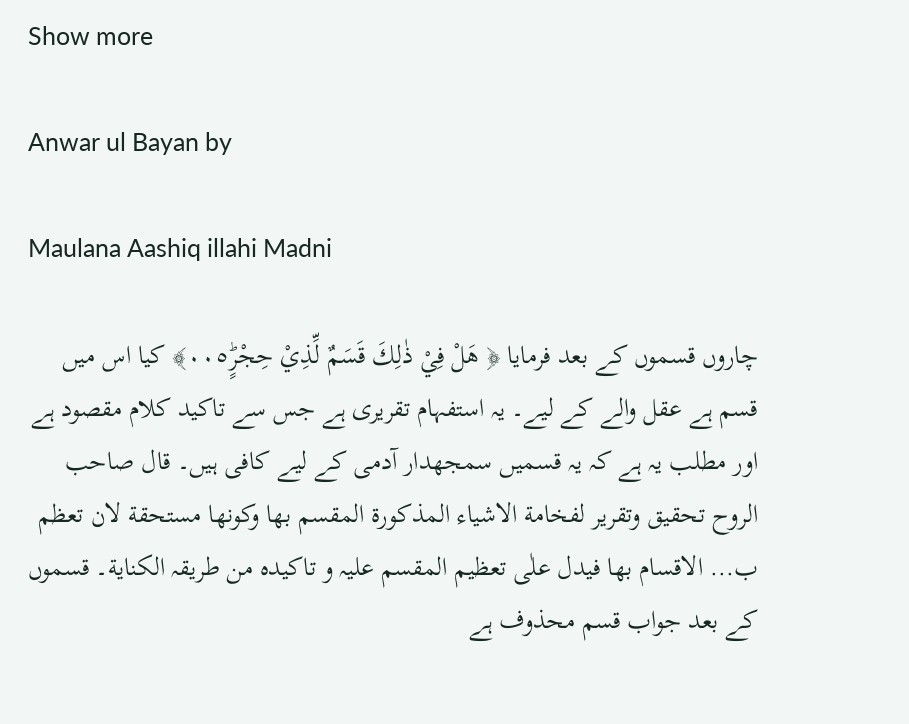Show more

Anwar ul Bayan by

Maulana Aashiq illahi Madni

چاروں قسموں کے بعد فرمایا ﴿ هَلْ فِيْ ذٰلِكَ قَسَمٌ لِّذِيْ حِجْرٍؕ٠٠٥﴾ کیا اس میں قسم ہے عقل والے کے لیے۔ یہ استفہام تقریری ہے جس سے تاکید کلام مقصود ہے اور مطلب یہ ہے کہ یہ قسمیں سمجھدار آدمی کے لیے کافی ہیں۔ قال صاحب الروح تحقیق وتقریر لفخامة الاشیاء المذکورة المقسم بھا وکونھا مستحقة لان تعظم ب... الاقسام بھا فیدل علٰی تعظیم المقسم علیہ و تاکیدہ من طریقہ الکنایة۔ قسموں کے بعد جواب قسم محذوف ہے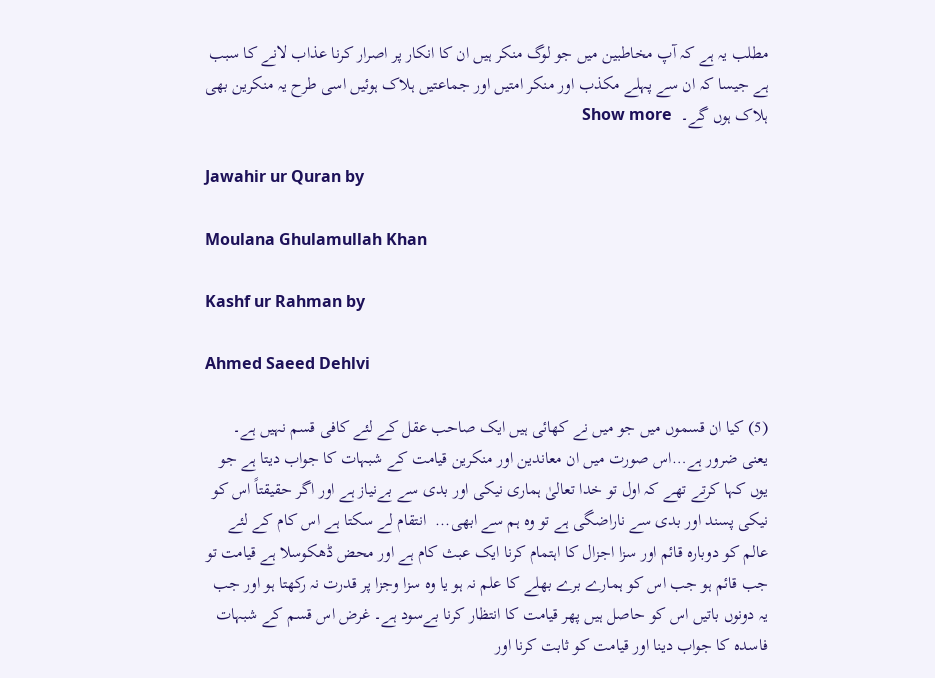مطلب یہ ہے کہ آپ مخاطبین میں جو لوگ منکر ہیں ان کا انکار پر اصرار کرنا عذاب لانے کا سبب ہے جیسا کہ ان سے پہلے مکذب اور منکر امتیں اور جماعتیں ہلاک ہوئیں اسی طرح یہ منکرین بھی ہلاک ہوں گے۔  Show more

Jawahir ur Quran by

Moulana Ghulamullah Khan

Kashf ur Rahman by

Ahmed Saeed Dehlvi

(5) کیا ان قسموں میں جو میں نے کھائی ہیں ایک صاحب عقل کے لئے کافی قسم نہیں ہے۔ یعنی ضرور ہے…اس صورت میں ان معاندین اور منکرین قیامت کے شبہات کا جواب دیتا ہے جو یوں کہا کرتے تھے کہ اول تو خدا تعالیٰ ہماری نیکی اور بدی سے بےنیاز ہے اور اگر حقیقتاً اس کو نیکی پسند اور بدی سے ناراضگی ہے تو وہ ہم سے ابھی...  انتقام لے سکتا ہے اس کام کے لئے عالم کو دوبارہ قائم اور سزا اجزال کا اہتمام کرنا ایک عبث کام ہے اور محض ڈھکوسلا ہے قیامت تو جب قائم ہو جب اس کو ہمارے برے بھلے کا علم نہ ہو یا وہ سزا وجزا پر قدرت نہ رکھتا ہو اور جب یہ دونوں باتیں اس کو حاصل ہیں پھر قیامت کا انتظار کرنا بےسود ہے۔ غرض اس قسم کے شبہات فاسدہ کا جواب دینا اور قیامت کو ثابت کرنا اور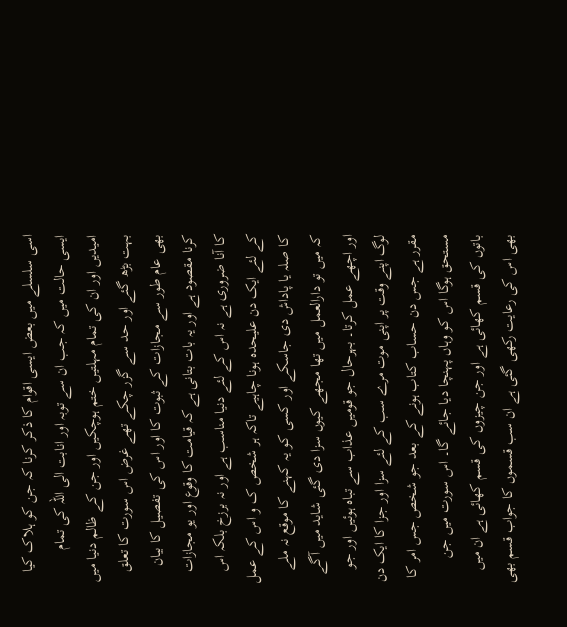اسی سلسلے میں بعض ایسی اقوام کا ذکر کرنا کہ جن کو ہلاک کیا ایسی حالت میں کہ جب ان سے توبہ اور انابت الی اللہ کی تمام امیدیں اور ان کی تمام مہلتیں ختم ہوچکیں اور جن کے ظالم دنیا میں بہت بڑھ گئے اور حد سے گزر چکے تھے غرض اس سورت کا تعلق بھی عام طور سے مجازات کے ثبوت کا اور اس کی تفصیل کا بیان کرنا مقصود ہے اور یہ بات بتانی ہے کہ قیامت کا وقوع اور یو مجازات کا آنا ضروری ہے نہ اس کے لئے دنیا مناسب ہے اور نہ برزخ بلکہ اس کے لئے ایک دن علیحدہ ہونا چاہیے تاکہ ہر شخص ک و اس کے عمل کا صلہ یا پاداش دی جاسکے اور کسی کو یہ کہنے کا موقع نہ ملے کہ میں تو دارالعمل میں تھا مجھے کیوں سزا دی گئی شاید میں آگے اور اچھے عمل کرتا۔ بہرحال جو قومیں عذاب سے تباہ ہوئیں اور جو لوگ اپنے وقت پر اپنی موت مرے سب کے لئے سزا اور جزا کا ایک دن مقرر ہے جس دن حساب کتاب ہونے کے بعد جو شخص جس امر کا مستحق ہوگا اس کو وہاں پہنچا دیا جائے گا۔ اس سورت میں جن باتوں کی قسم کھائی ہے اور جن چیزوں کی قسم کھائی ہے ان میں بھی اس کی رعایت رکھی گئی ہے ان سب قسموں کا جواب قسم بھی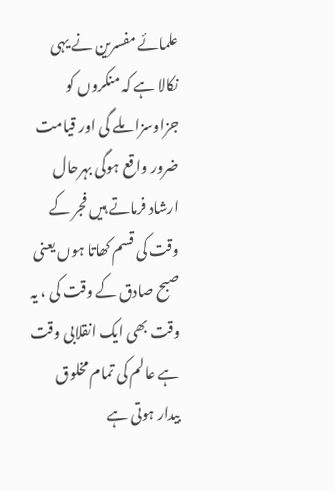علمائے مفسرین نے یہی نکالا ہے کہ منکروں کو جزاوسزا ملے گی اور قیامت ضرور واقع ہوگی بہرحال ارشاد فرماتے ہیں فجر کے وقت کی قسم کھاتا ہوں یعنی صبح صادق کے وقت کی ، یہ وقت بھی ایک انقلابی وقت ہے عالم کی تمام مخلوق بیدار ہوتی ہے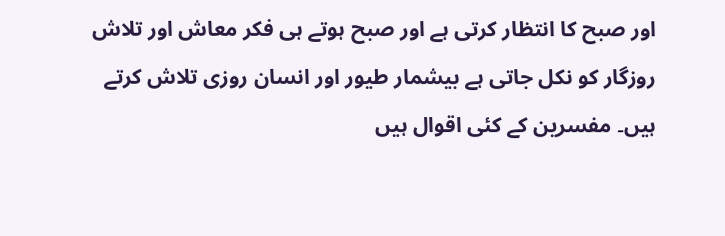اور صبح کا انتظار کرتی ہے اور صبح ہوتے ہی فکر معاش اور تلاش روزگار کو نکل جاتی ہے بیشمار طیور اور انسان روزی تلاش کرتے ہیں۔ مفسرین کے کئی اقوال ہیں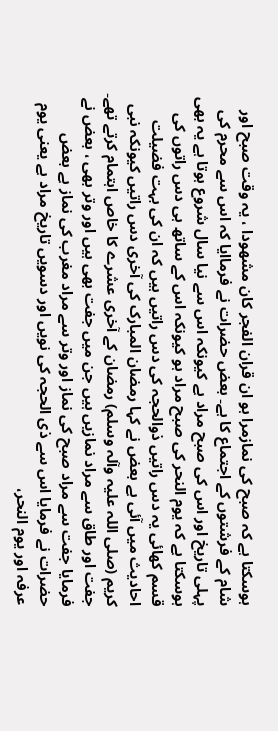ہوسکتا ہے کہ صبح کی نمازمرا ہو ان قران الفجر کان مشھودا ، یہ وقت صبح اور شام کے فرشتوں کے اجتماع کا ہے۔ بعض حضرات نے فرماایا کہ اس سے محرم کی پہلی تاریخ اور اس کی صبح مراد ہے کیونکہ اس سے نیا سال شروع ہوتا ہے یہ بھی ہوسکتا ہے کہ یوم النحر کی صبح مراد ہو کیونکہ اس کے ساتھ ہی دس راتوں کی قسم کھائی یہ دس راتیں ذوالحجہ کی دس راتیں ہیں کہ ان کی بہت فضیلت احادیث میں آئی ہے بعض نے کہا رمضان المبارک کی آخری دس راتیں کیونکہ نبی کریم (صلی اللہ علیہ وآلہ وسلم) رمضان کے آخری عشرے کا خاص اہتمام کرتے تھے۔ جفت اور طاق سے مراد نمازیں ہیں جن میں جفت بھی ہیں اور وتر بھی ، بعض نے فرمایا جفت سے مراد صبح کی نماز اور وتر سے مراد مغرب کی نماز ہے بعض حضرات نے فرمایا اس سے ذی الحجہ کی نویں اور دسویں تاریخ مراد ہے یعنی یوم عرفہ اور یوم النحر،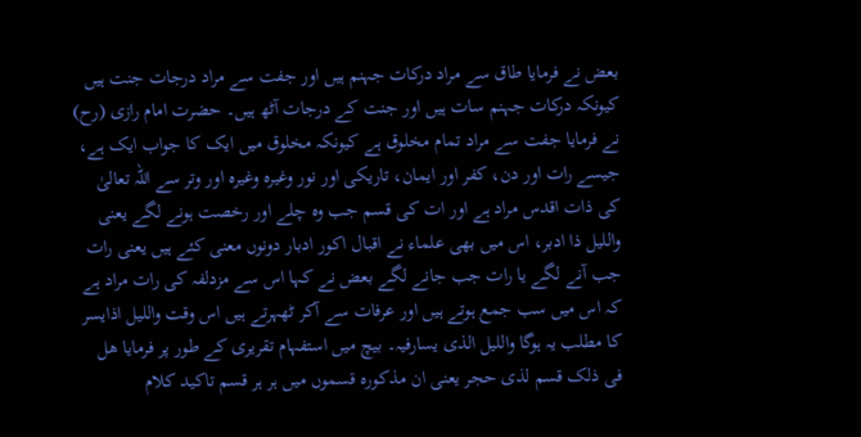بعض نے فرمایا طاق سے مراد درکات جہنم ہیں اور جفت سے مراد درجات جنت ہیں کیونکہ درکات جہنم سات ہیں اور جنت کے درجات آٹھ ہیں۔ حضرت امام رازی (رح) نے فرمایا جفت سے مراد تمام مخلوق ہے کیونکہ مخلوق میں ایک کا جواب ایک ہے، جیسے رات اور دن، کفر اور ایمان، تاریکی اور نور وغیرہ وغیرہ اور وتر سے اللہ تعالیٰ کی ذات اقدس مراد ہے اور ات کی قسم جب وہ چلے اور رخصت ہونے لگے یعنی واللیل ذا ادبر، اس میں بھی علماء نے اقبال اکور ادبار دونوں معنی کئے ہیں یعنی رات جب آنے لگے یا رات جب جانے لگے بعض نے کہا اس سے مزدلفہ کی رات مراد ہے کہ اس میں سب جمع ہوتے ہیں اور عرفات سے آکر ٹھہرتے ہیں اس وقت واللیل اذایسر کا مطلب یہ ہوگا واللیل الذی یسارفیہ۔ بیچ میں استفہام تقریری کے طور پر فرمایا ھل فی ذلک قسم لذی حجر یعنی ان مذکورہ قسموں میں ہر ہر قسم تاکید کلام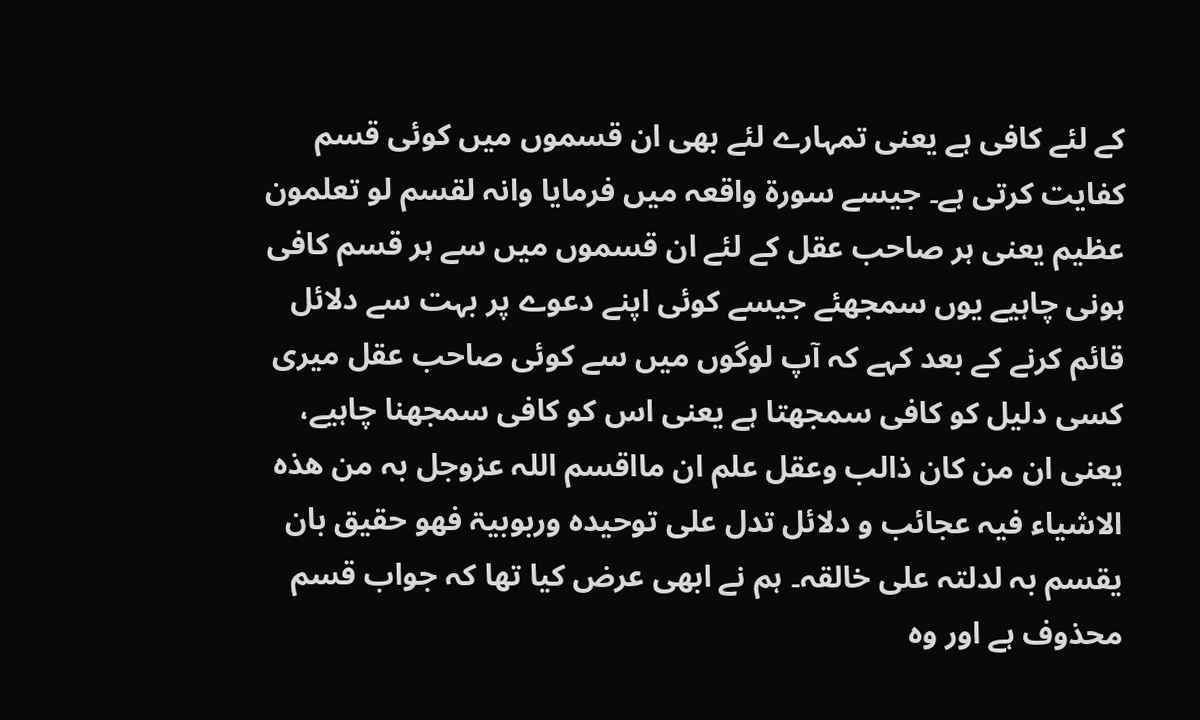کے لئے کافی ہے یعنی تمہارے لئے بھی ان قسموں میں کوئی قسم کفایت کرتی ہے۔ جیسے سورة واقعہ میں فرمایا وانہ لقسم لو تعلمون عظیم یعنی ہر صاحب عقل کے لئے ان قسموں میں سے ہر قسم کافی ہونی چاہیے یوں سمجھئے جیسے کوئی اپنے دعوے پر بہت سے دلائل قائم کرنے کے بعد کہے کہ آپ لوگوں میں سے کوئی صاحب عقل میری کسی دلیل کو کافی سمجھتا ہے یعنی اس کو کافی سمجھنا چاہیے، یعنی ان من کان ذالب وعقل علم ان مااقسم اللہ عزوجل بہ من ھذہ الاشیاء فیہ عجائب و دلائل تدل علی توحیدہ وربوبیۃ فھو حقیق بان یقسم بہ لدلتہ علی خالقہ۔ ہم نے ابھی عرض کیا تھا کہ جواب قسم محذوف ہے اور وہ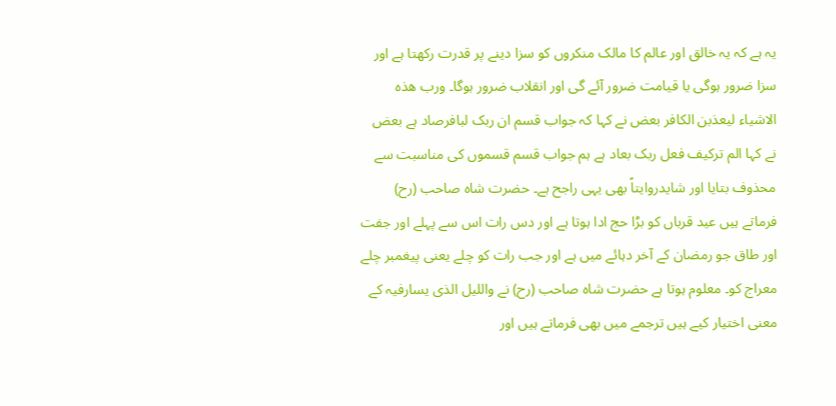یہ ہے کہ یہ خالق اور عالم کا مالک منکروں کو سزا دینے پر قدرت رکھتا ہے اور سزا ضرور ہوگی یا قیامت ضرور آئے گی اور انقلاب ضرور ہوگا۔ ورب ھذہ الاشیاء لیعذبن الکافر بعض نے کہا کہ جواب قسم ان ربک لبافرصاد ہے بعض نے کہا الم ترکیف فعل ربک بعاد ہے ہم جواب قسم قسموں کی مناسبت سے محذوف بتایا اور شایدروایتاً بھی یہی راجح ہے۔ حضرت شاہ صاحب (رح) فرماتے ہیں عید قرباں کو بڑا حج ادا ہوتا ہے اور دس رات اس سے پہلے اور جفت اور طاق جو رمضان کے آخر دہائے میں ہے اور جب رات کو چلے یعنی پیغمبر چلے معراج کو۔ معلوم ہوتا ہے حضرت شاہ صاحب (رح) نے واللیل الذی یسارفیہ کے معنی اختیار کیے ہیں ترجمے میں بھی فرماتے ہیں اور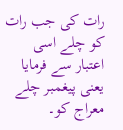رات کی جب رات کو چلے اسی اعتبار سے فرمایا یعنی پیغمبر چلے معراج کو۔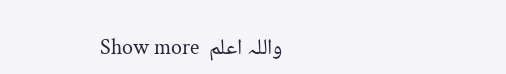واللہ اعلم  Show more